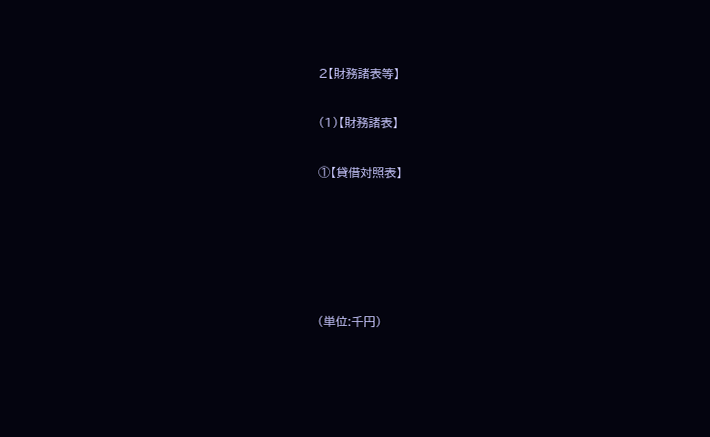2【財務諸表等】

(1)【財務諸表】

①【貸借対照表】





(単位:千円)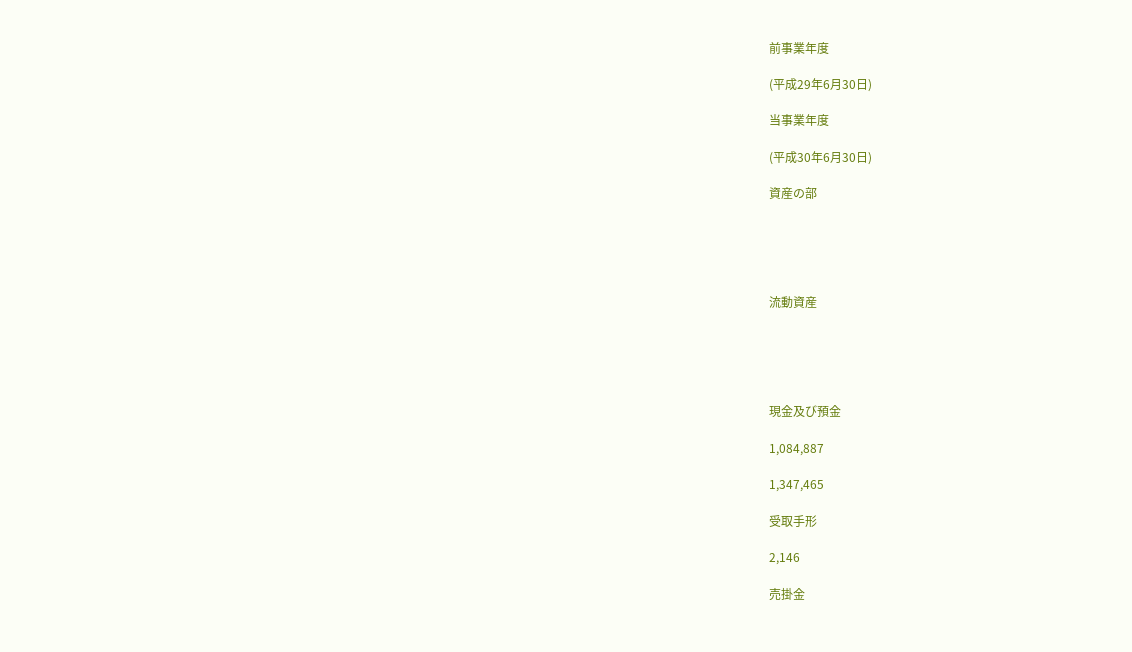前事業年度

(平成29年6月30日)

当事業年度

(平成30年6月30日)

資産の部





流動資産





現金及び預金

1,084,887

1,347,465

受取手形

2,146

売掛金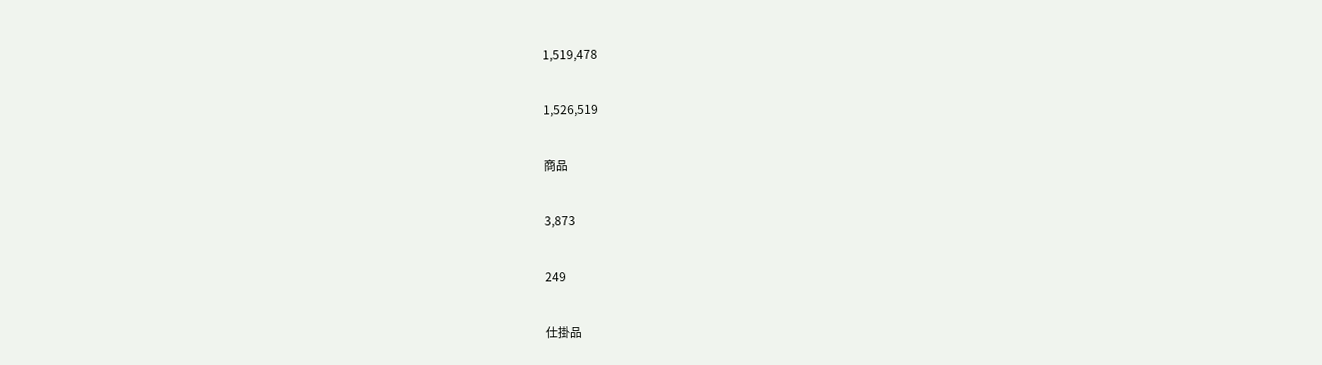1,519,478

1,526,519

商品

3,873

249

仕掛品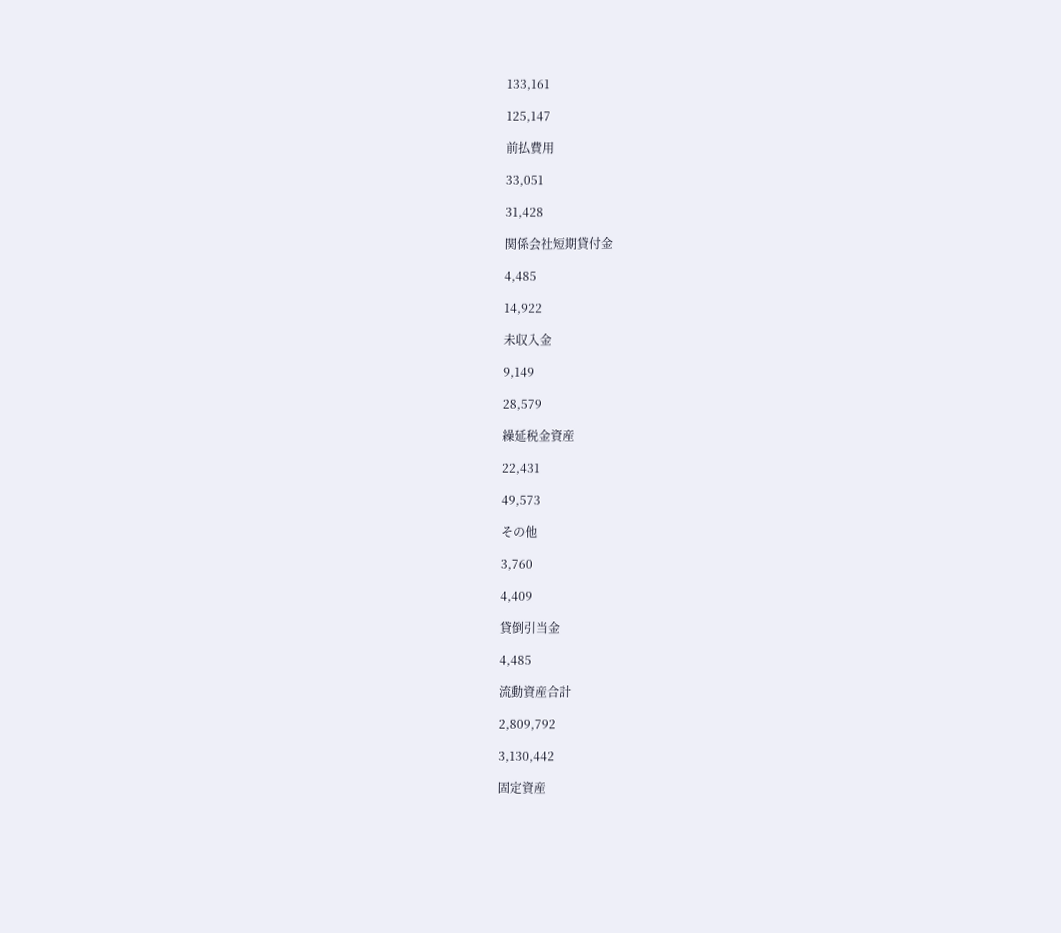133,161

125,147

前払費用

33,051

31,428

関係会社短期貸付金

4,485

14,922

未収入金

9,149

28,579

繰延税金資産

22,431

49,573

その他

3,760

4,409

貸倒引当金

4,485

流動資産合計

2,809,792

3,130,442

固定資産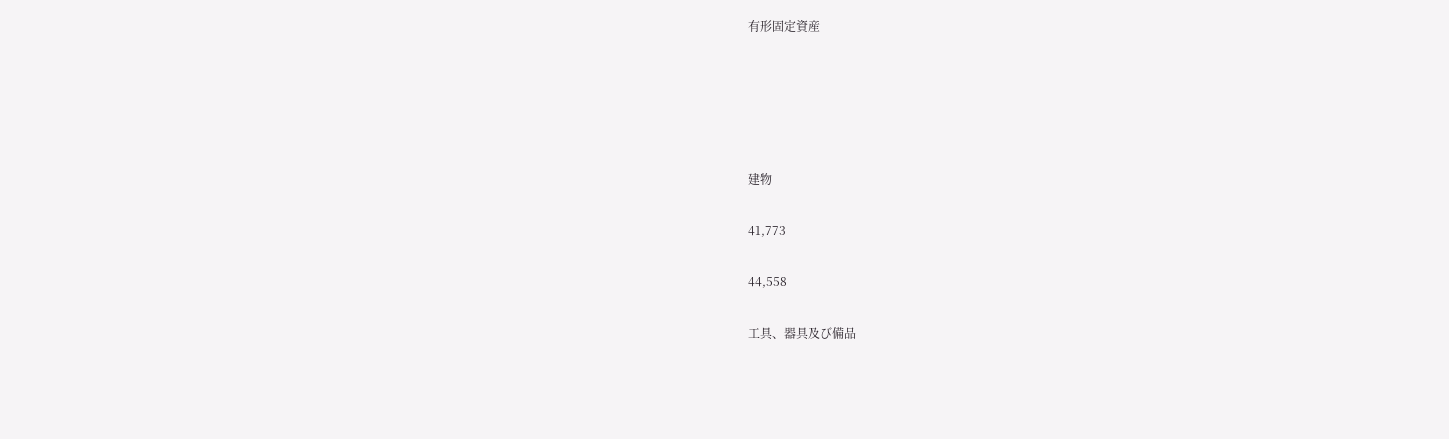有形固定資産





建物

41,773

44,558

工具、器具及び備品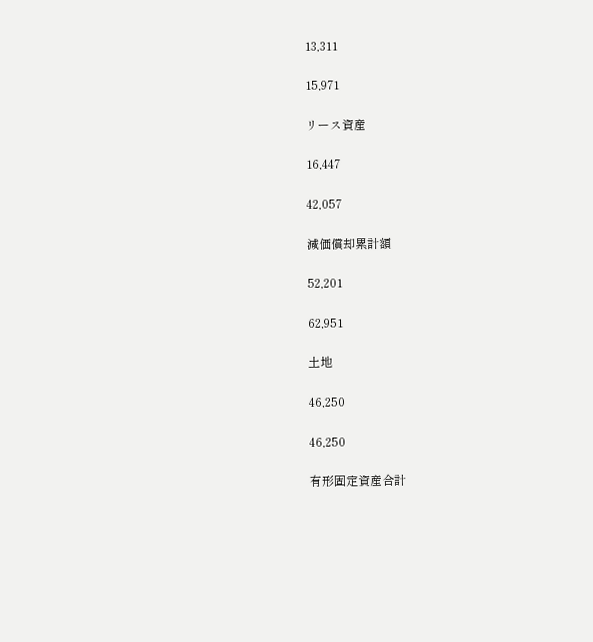13,311

15,971

リース資産

16,447

42,057

減価償却累計額

52,201

62,951

土地

46,250

46,250

有形固定資産合計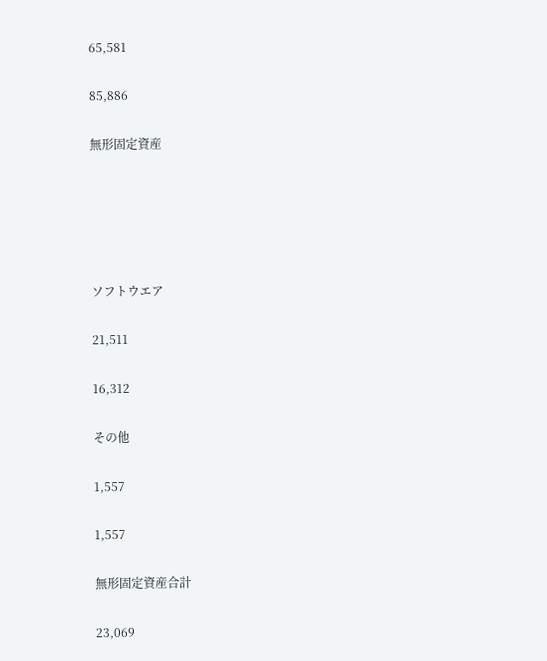65,581

85,886

無形固定資産





ソフトウエア

21,511

16,312

その他

1,557

1,557

無形固定資産合計

23,069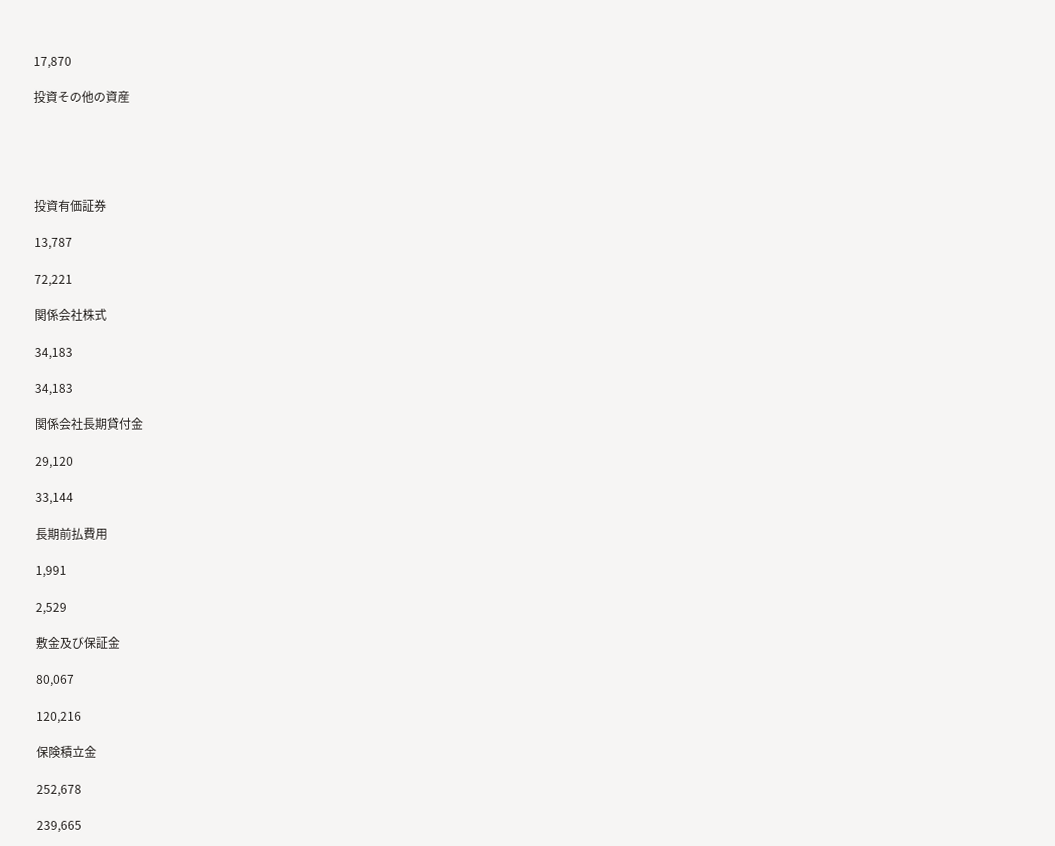17,870

投資その他の資産





投資有価証券

13,787

72,221

関係会社株式

34,183

34,183

関係会社長期貸付金

29,120

33,144

長期前払費用

1,991

2,529

敷金及び保証金

80,067

120,216

保険積立金

252,678

239,665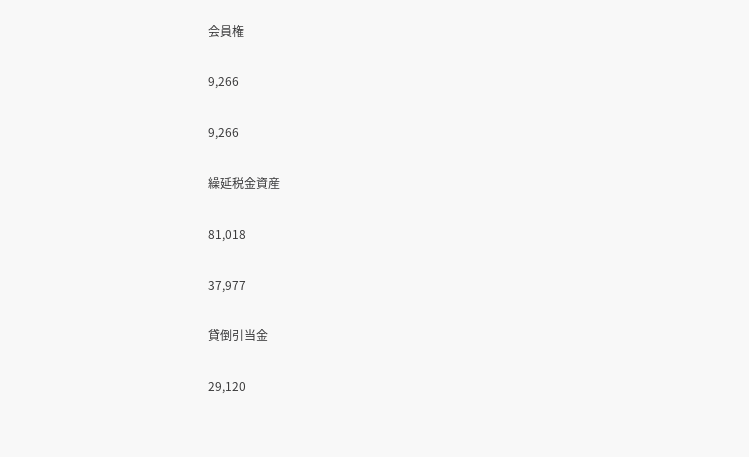会員権

9,266

9,266

繰延税金資産

81,018

37,977

貸倒引当金

29,120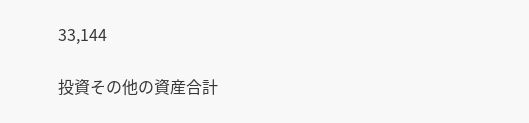33,144

投資その他の資産合計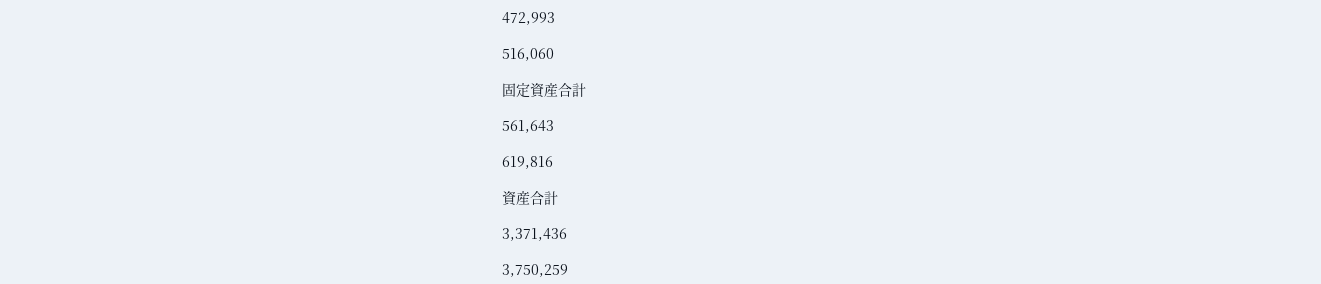472,993

516,060

固定資産合計

561,643

619,816

資産合計

3,371,436

3,750,259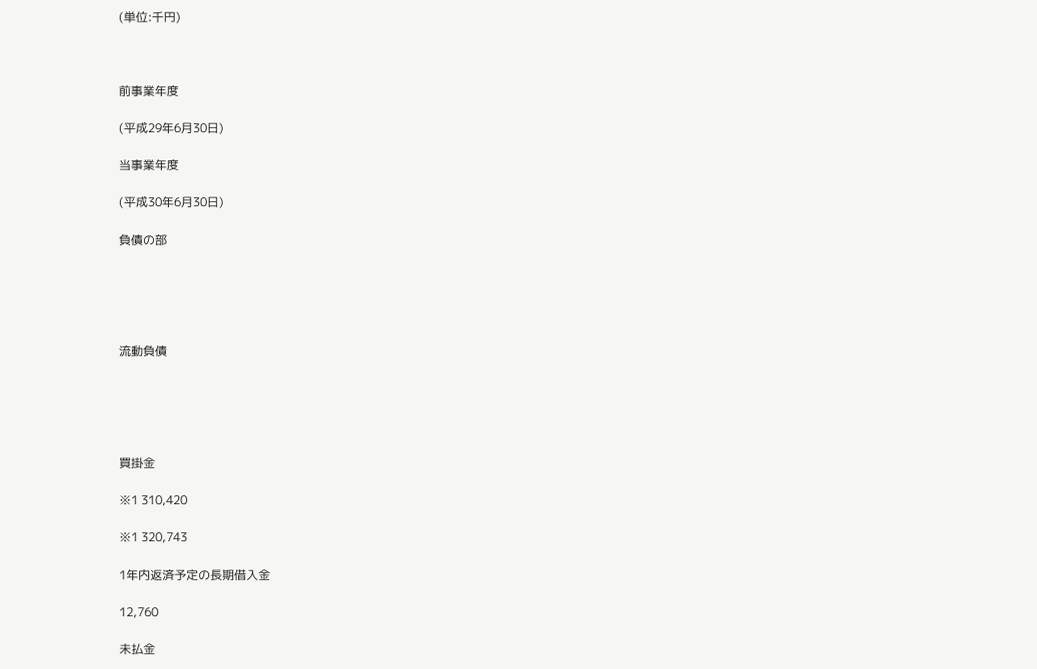(単位:千円)



前事業年度

(平成29年6月30日)

当事業年度

(平成30年6月30日)

負債の部





流動負債





買掛金

※1 310,420

※1 320,743

1年内返済予定の長期借入金

12,760

未払金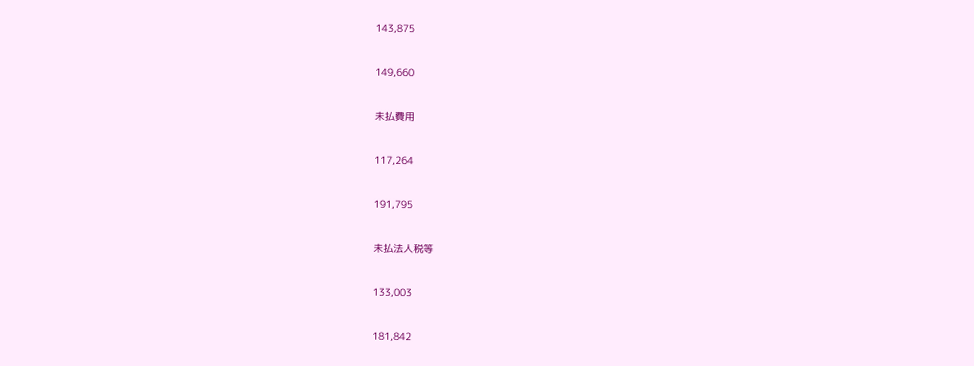143,875

149,660

未払費用

117,264

191,795

未払法人税等

133,003

181,842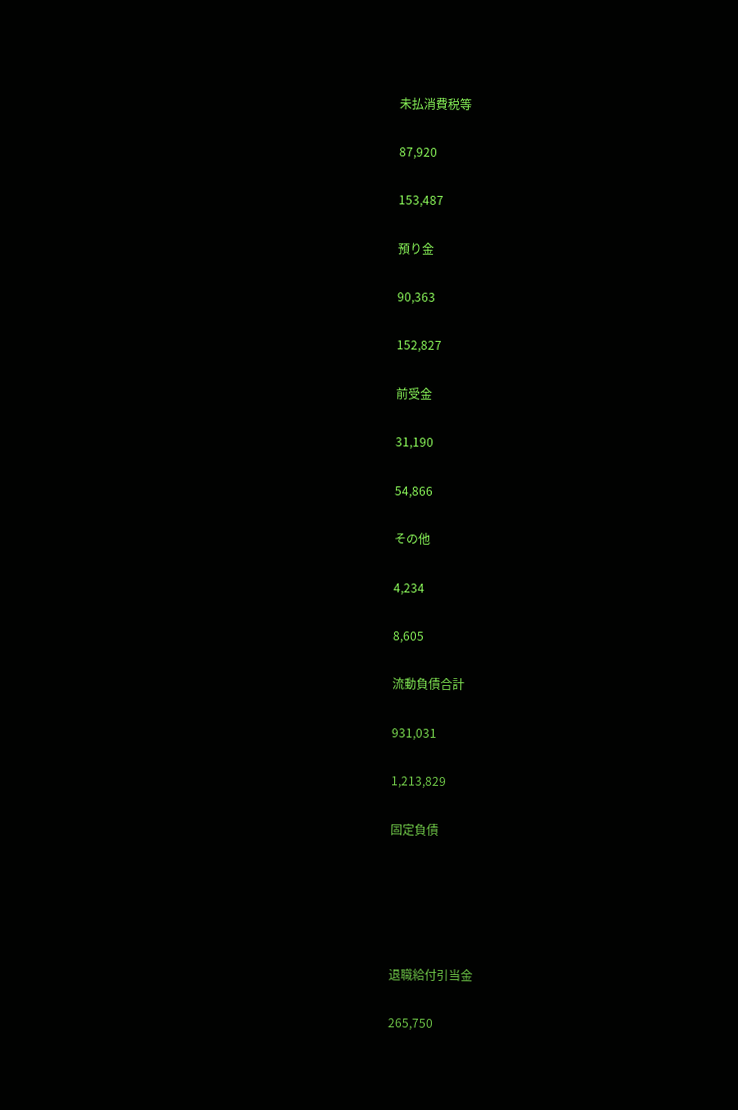未払消費税等

87,920

153,487

預り金

90,363

152,827

前受金

31,190

54,866

その他

4,234

8,605

流動負債合計

931,031

1,213,829

固定負債





退職給付引当金

265,750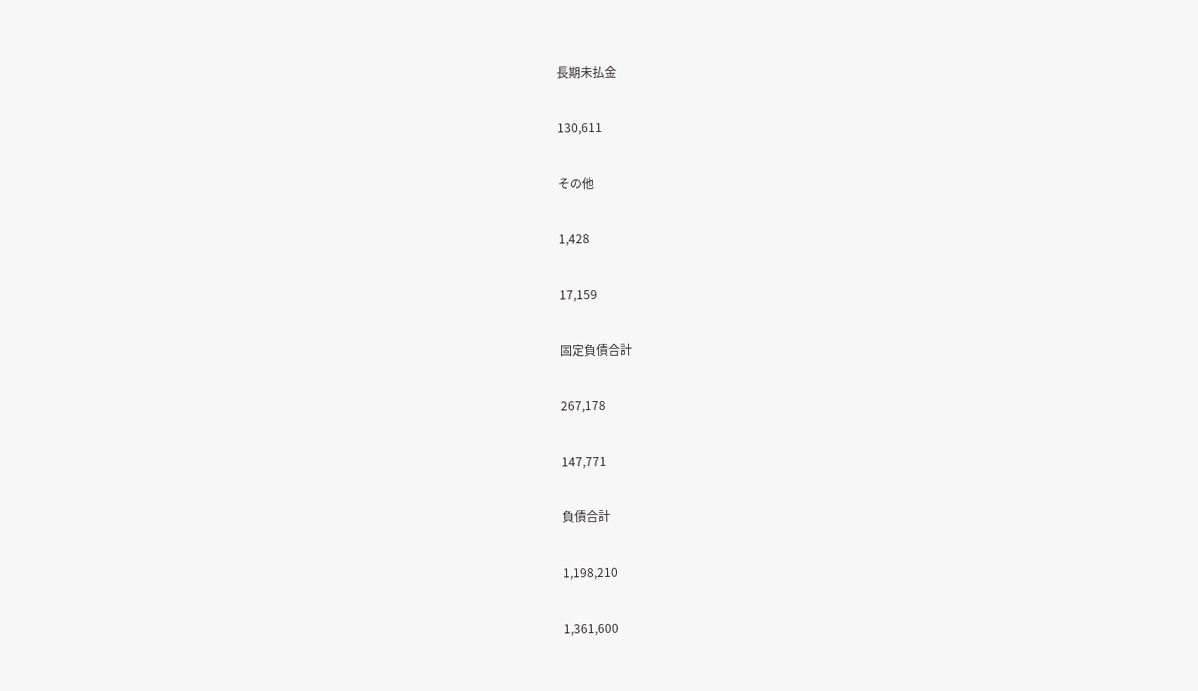長期未払金

130,611

その他

1,428

17,159

固定負債合計

267,178

147,771

負債合計

1,198,210

1,361,600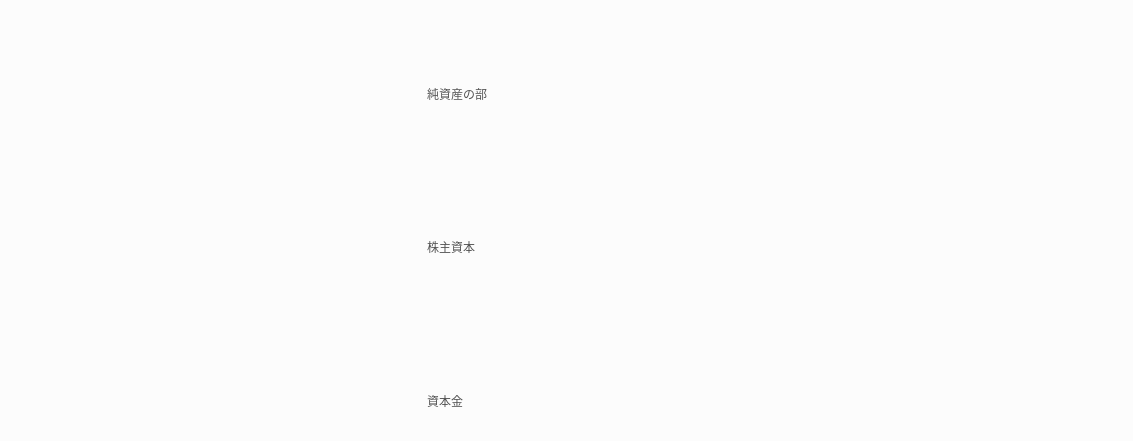純資産の部





株主資本





資本金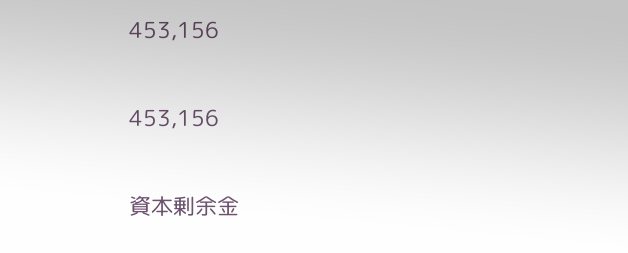453,156

453,156

資本剰余金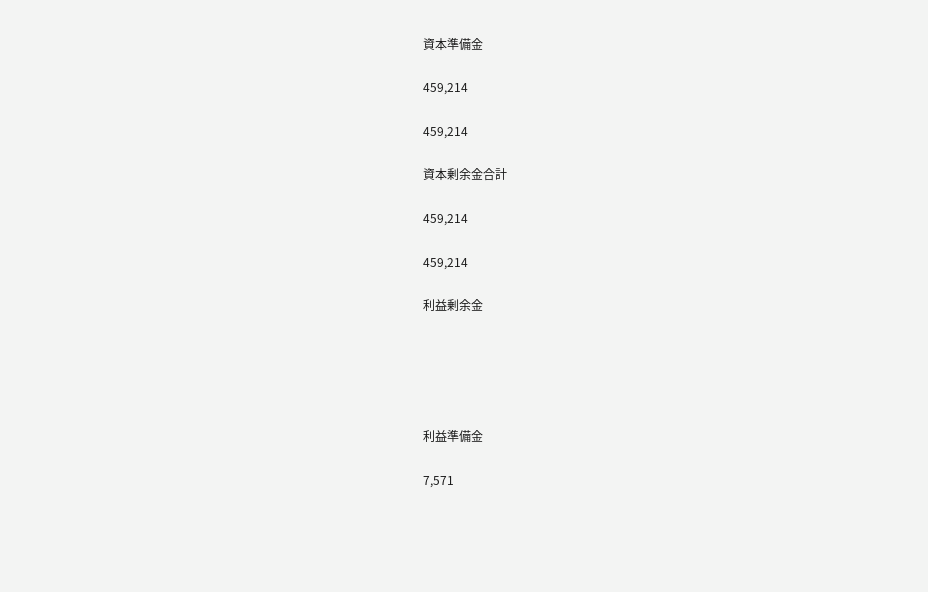資本準備金

459,214

459,214

資本剰余金合計

459,214

459,214

利益剰余金





利益準備金

7,571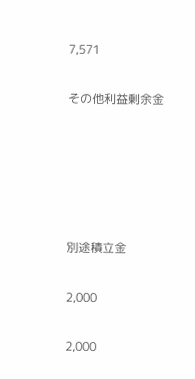7,571

その他利益剰余金





別途積立金

2,000

2,000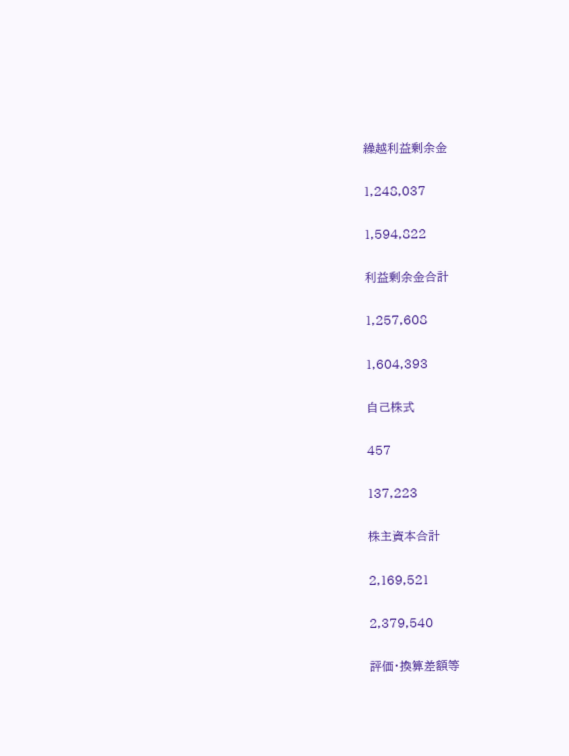繰越利益剰余金

1,248,037

1,594,822

利益剰余金合計

1,257,608

1,604,393

自己株式

457

137,223

株主資本合計

2,169,521

2,379,540

評価・換算差額等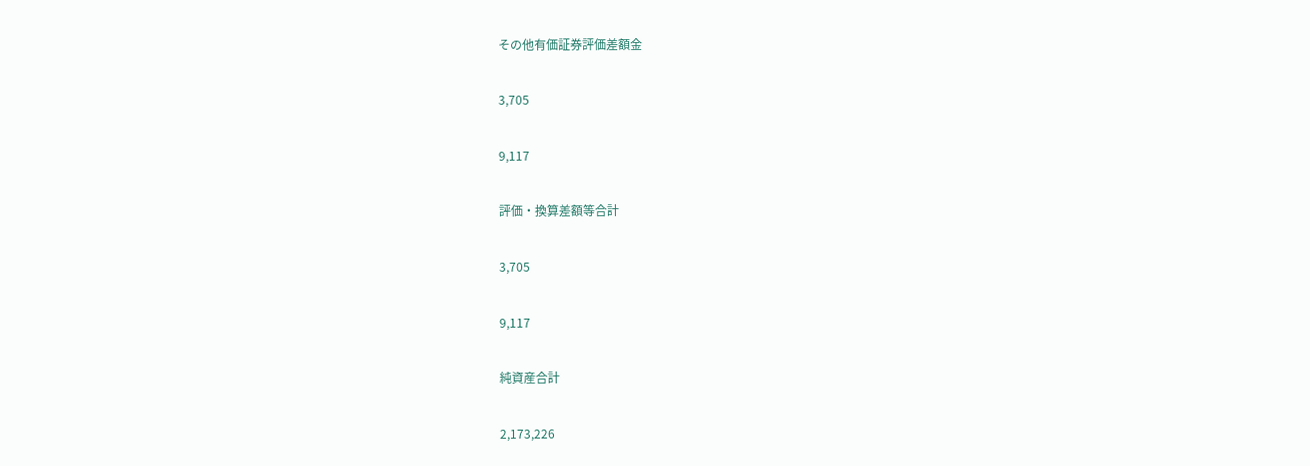その他有価証券評価差額金

3,705

9,117

評価・換算差額等合計

3,705

9,117

純資産合計

2,173,226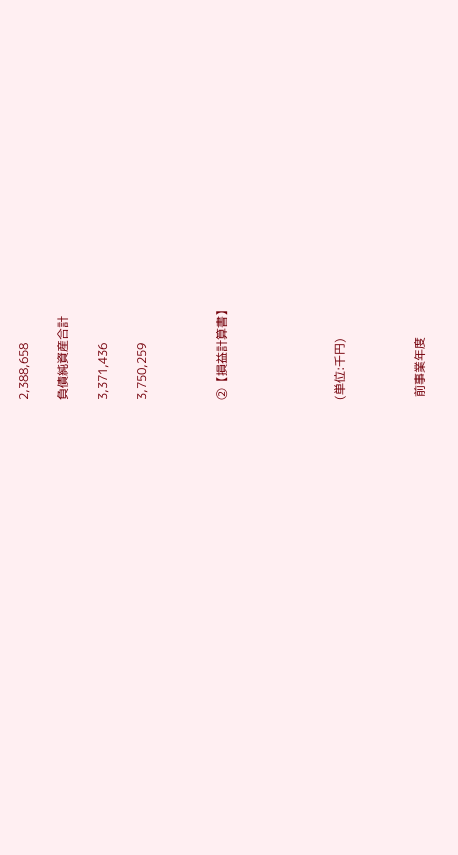2,388,658

負債純資産合計

3,371,436

3,750,259



②【損益計算書】





(単位:千円)



 前事業年度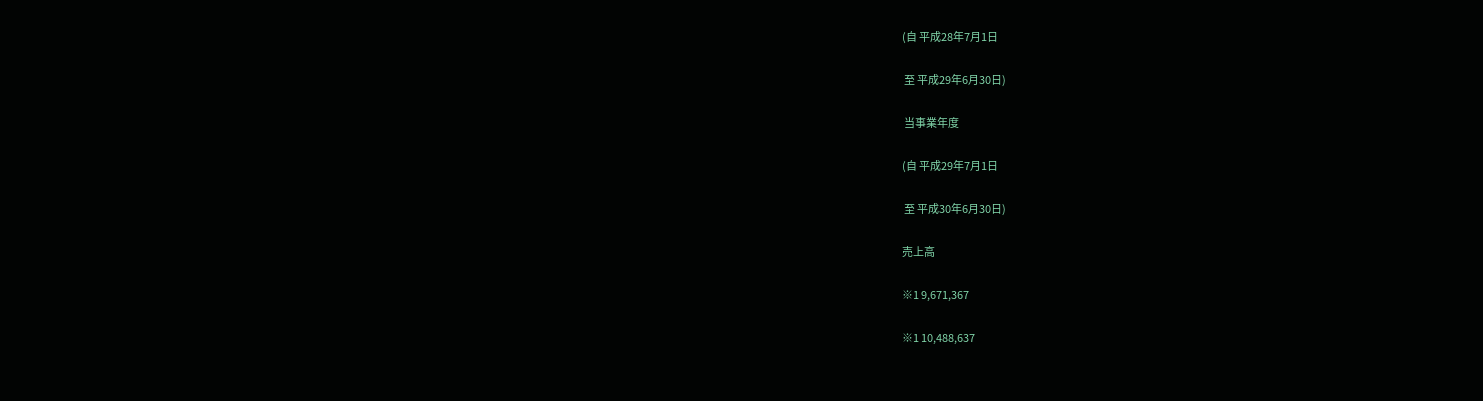(自 平成28年7月1日

 至 平成29年6月30日)

 当事業年度

(自 平成29年7月1日

 至 平成30年6月30日)

売上高

※1 9,671,367

※1 10,488,637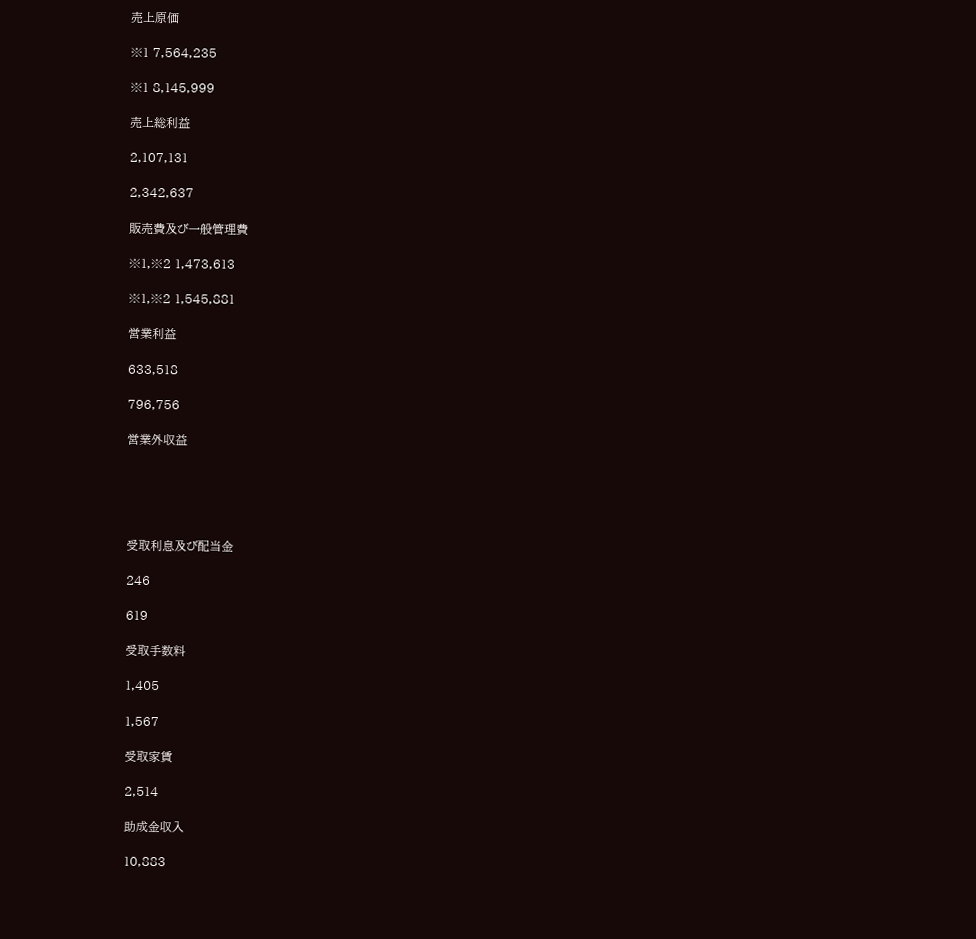売上原価

※1 7,564,235

※1 8,145,999

売上総利益

2,107,131

2,342,637

販売費及び一般管理費

※1,※2 1,473,613

※1,※2 1,545,881

営業利益

633,518

796,756

営業外収益





受取利息及び配当金

246

619

受取手数料

1,405

1,567

受取家賃

2,514

助成金収入

10,883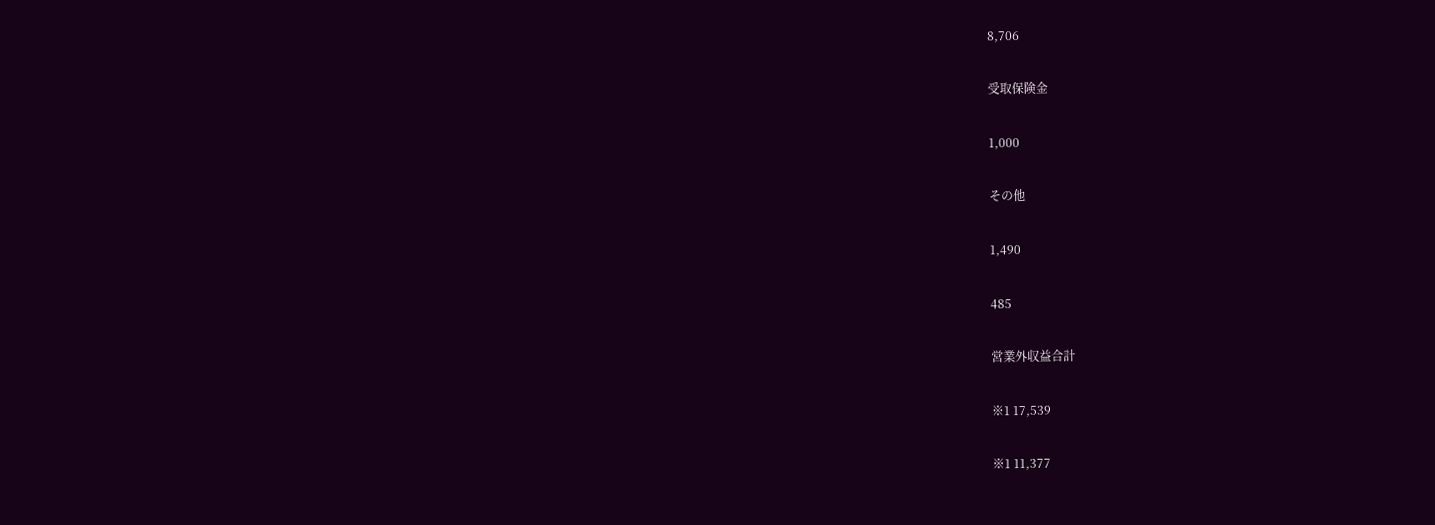8,706

受取保険金

1,000

その他

1,490

485

営業外収益合計

※1 17,539

※1 11,377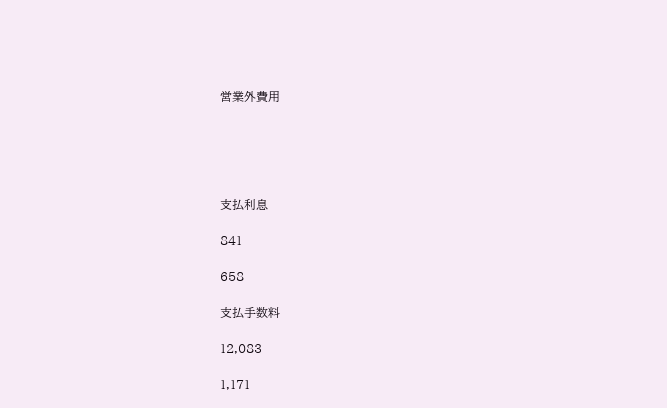営業外費用





支払利息

841

658

支払手数料

12,083

1,171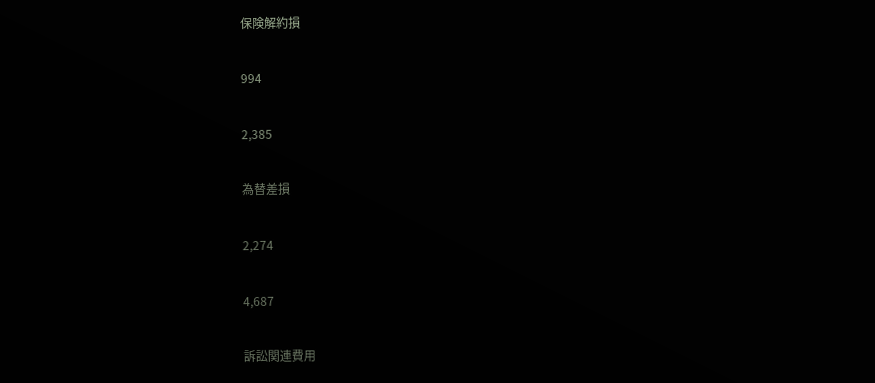保険解約損

994

2,385

為替差損

2,274

4,687

訴訟関連費用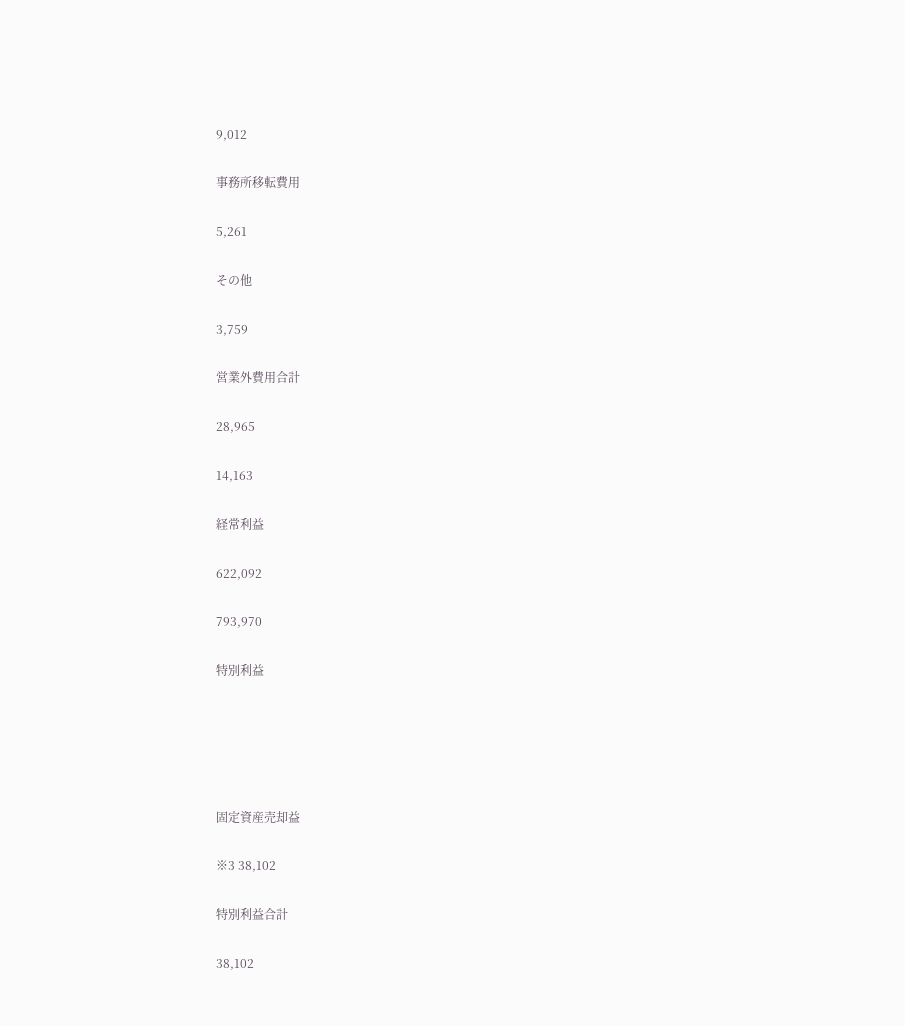9,012

事務所移転費用

5,261

その他

3,759

営業外費用合計

28,965

14,163

経常利益

622,092

793,970

特別利益





固定資産売却益

※3 38,102

特別利益合計

38,102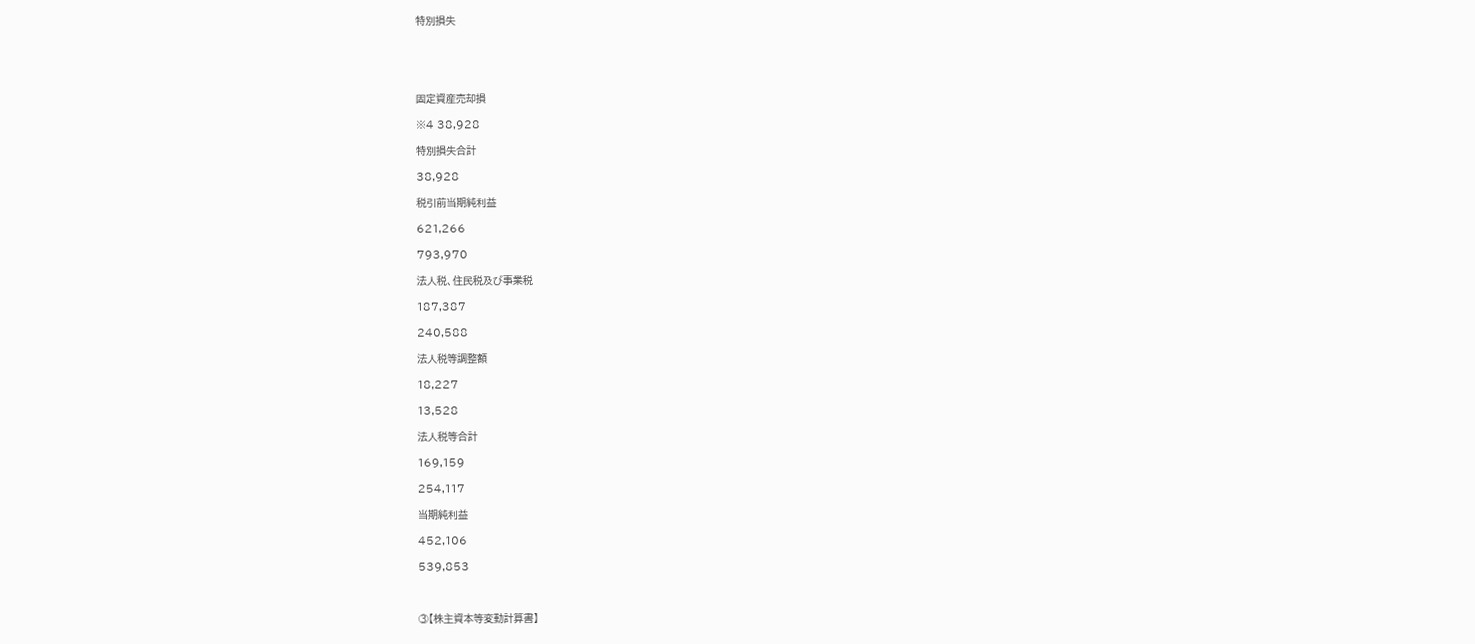特別損失





固定資産売却損

※4 38,928

特別損失合計

38,928

税引前当期純利益

621,266

793,970

法人税、住民税及び事業税

187,387

240,588

法人税等調整額

18,227

13,528

法人税等合計

169,159

254,117

当期純利益

452,106

539,853



③【株主資本等変動計算書】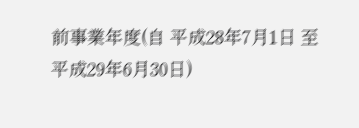前事業年度(自 平成28年7月1日 至 平成29年6月30日)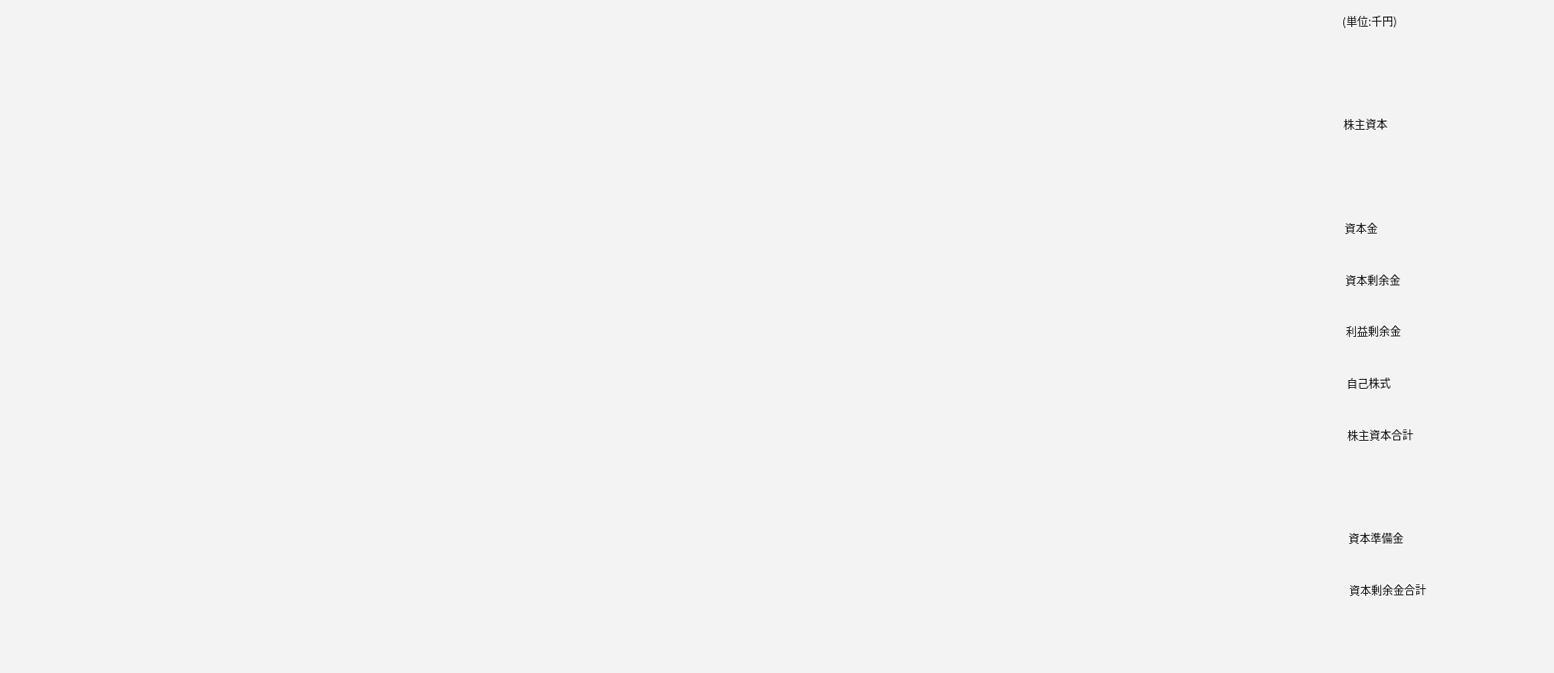(単位:千円)



株主資本



資本金

資本剰余金

利益剰余金

自己株式

株主資本合計



資本準備金

資本剰余金合計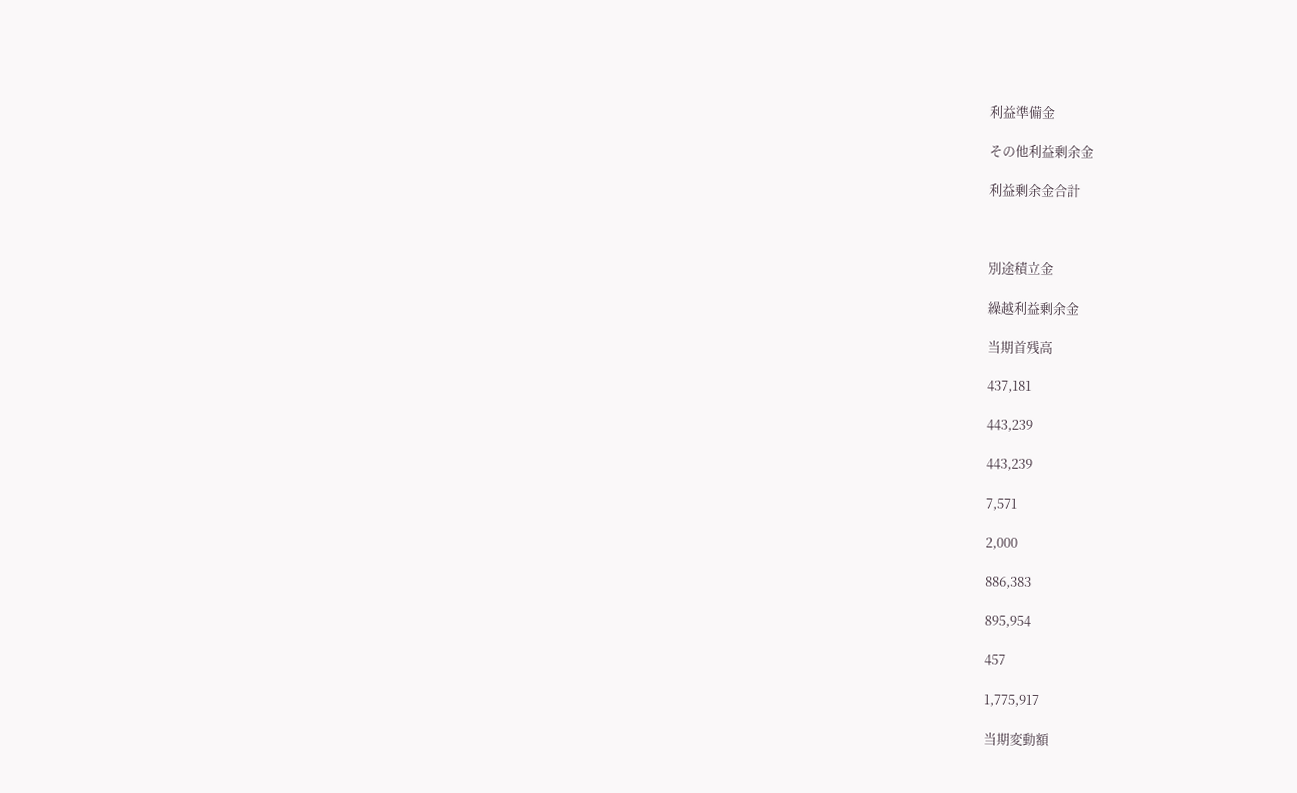利益準備金

その他利益剰余金

利益剰余金合計



別途積立金

繰越利益剰余金

当期首残高

437,181

443,239

443,239

7,571

2,000

886,383

895,954

457

1,775,917

当期変動額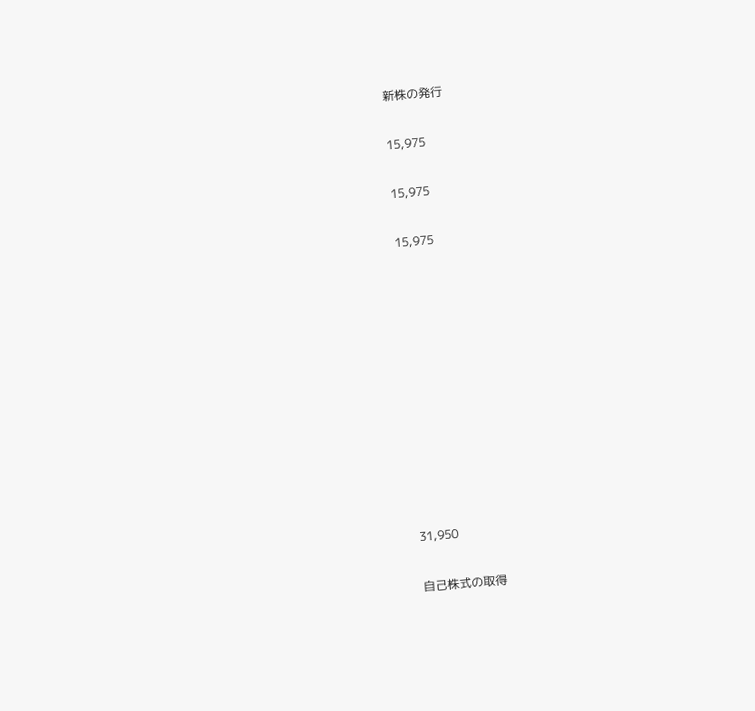新株の発行

15,975

15,975

15,975











31,950

自己株式の取得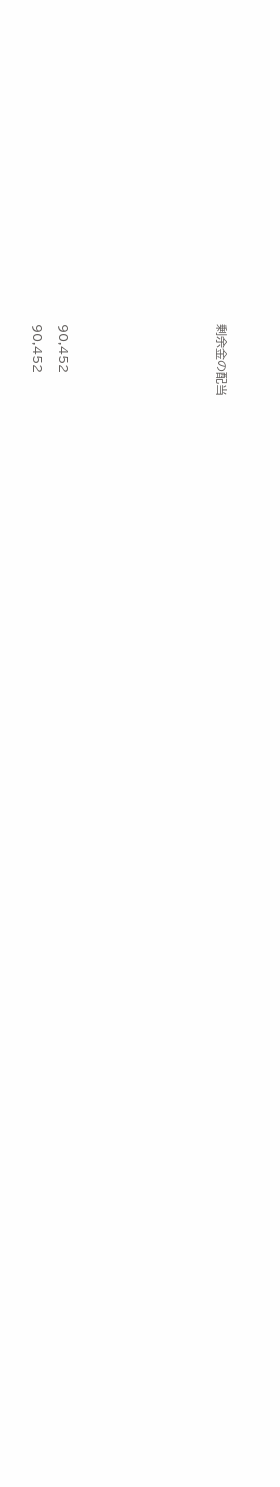剰余金の配当











90,452

90,452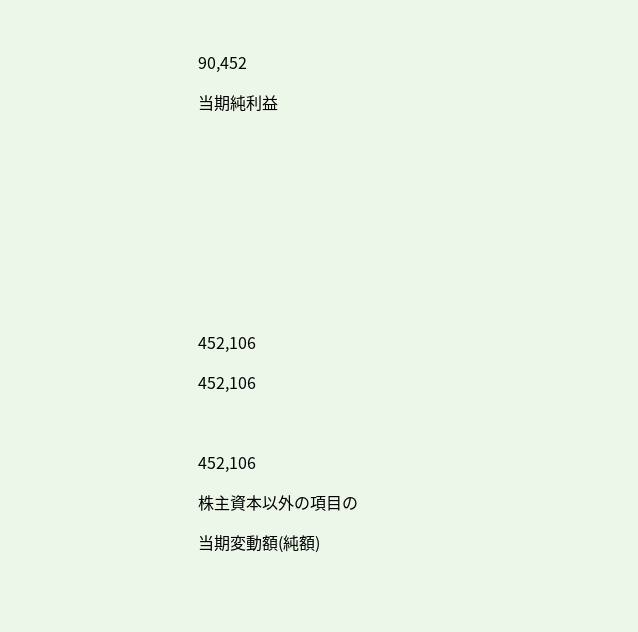90,452

当期純利益











452,106

452,106



452,106

株主資本以外の項目の

当期変動額(純額)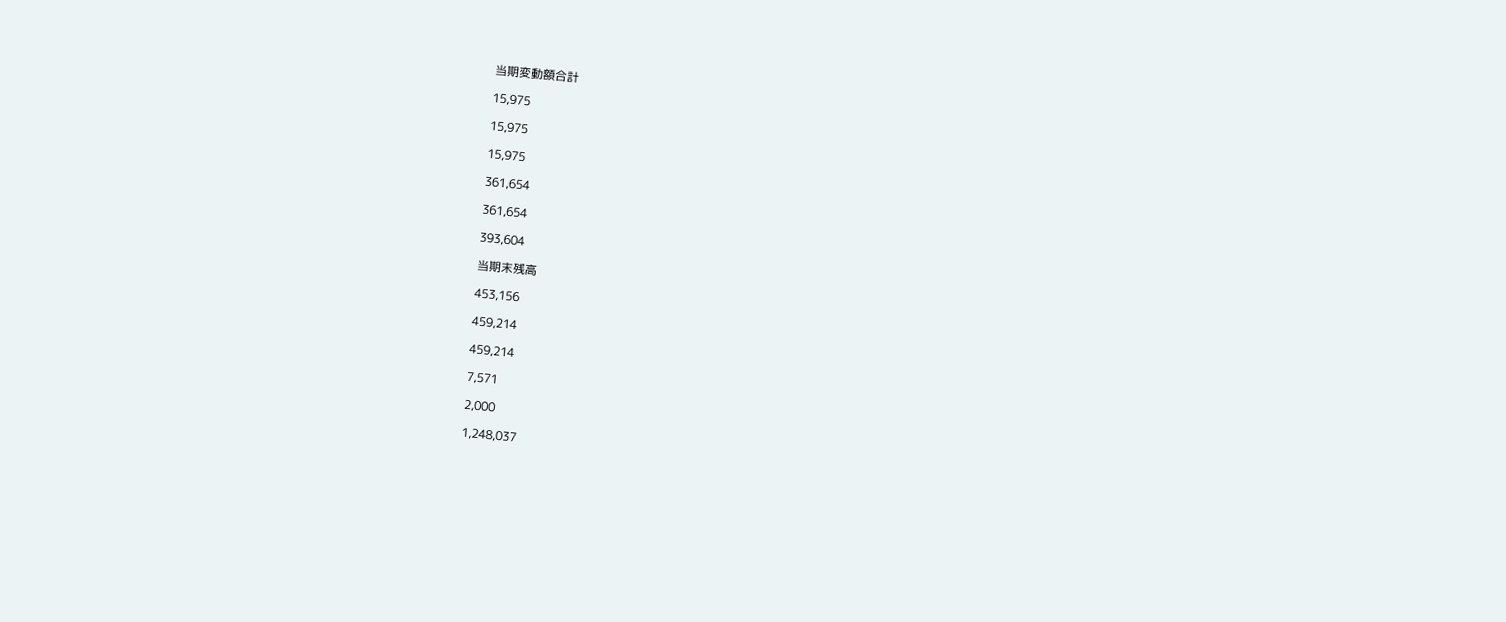当期変動額合計

15,975

15,975

15,975

361,654

361,654

393,604

当期末残高

453,156

459,214

459,214

7,571

2,000

1,248,037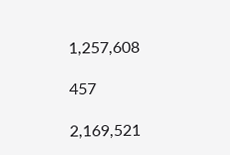1,257,608

457

2,169,521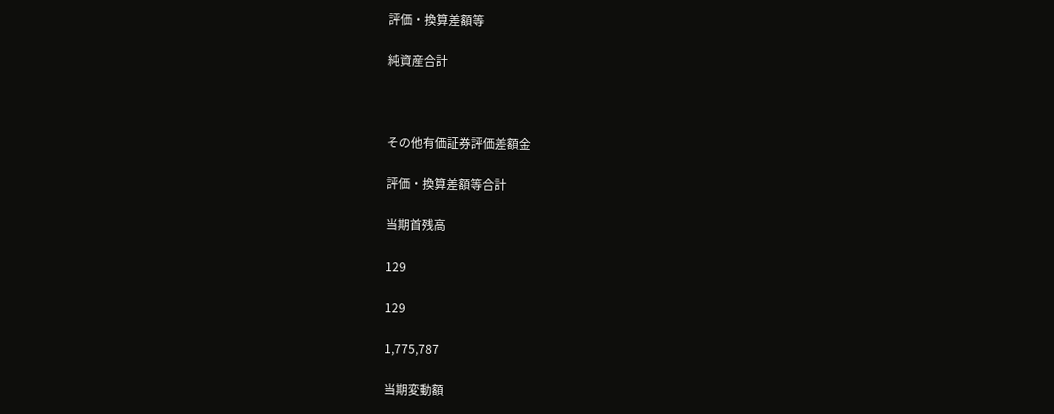評価・換算差額等

純資産合計



その他有価証券評価差額金

評価・換算差額等合計

当期首残高

129

129

1,775,787

当期変動額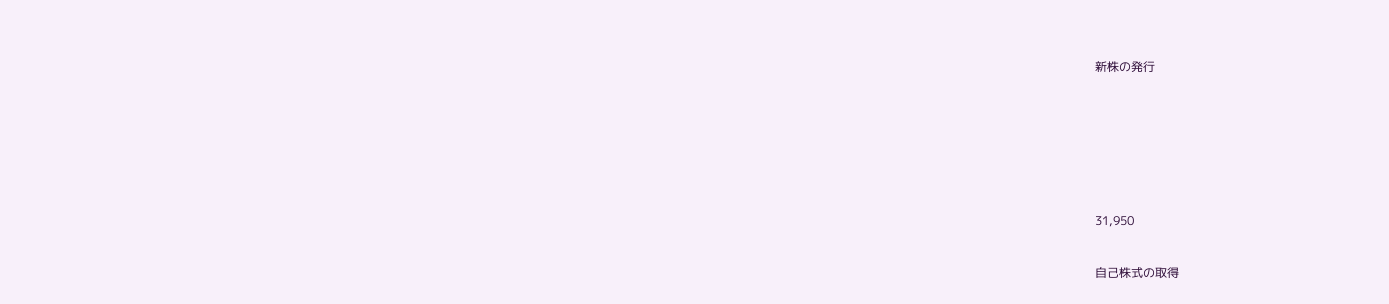新株の発行





31,950

自己株式の取得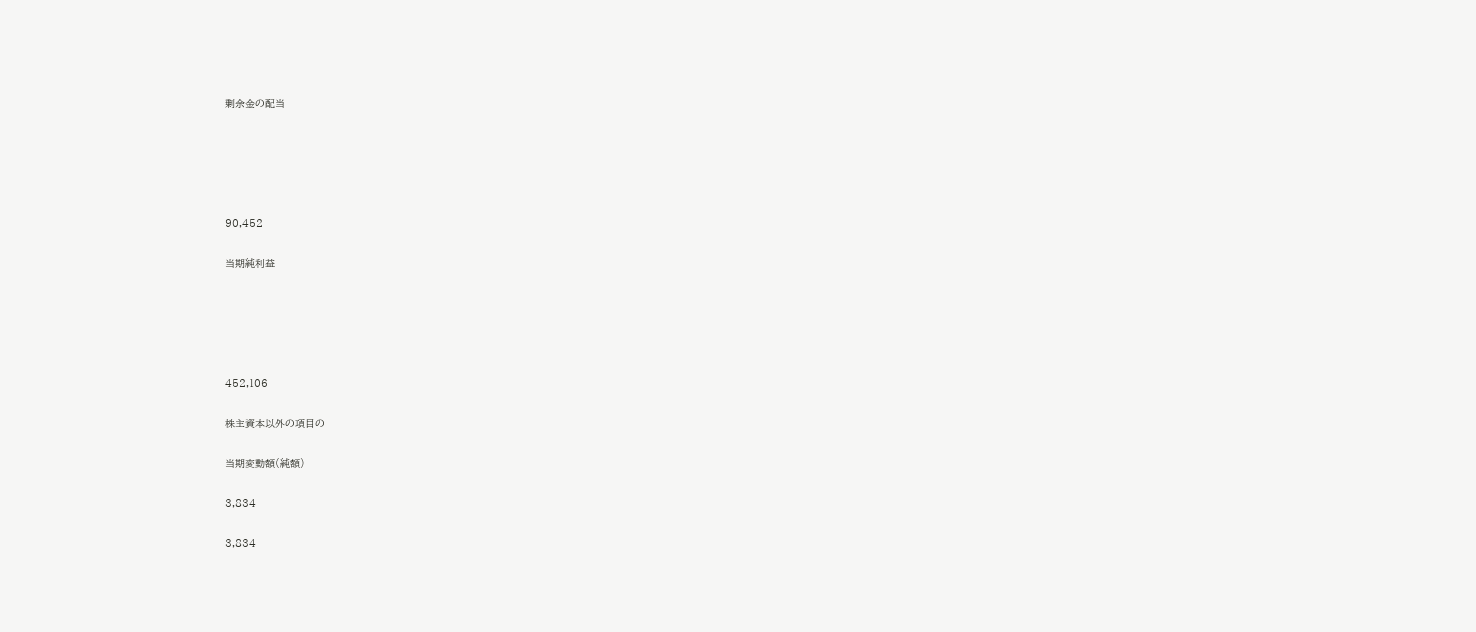剰余金の配当





90,452

当期純利益





452,106

株主資本以外の項目の

当期変動額(純額)

3,834

3,834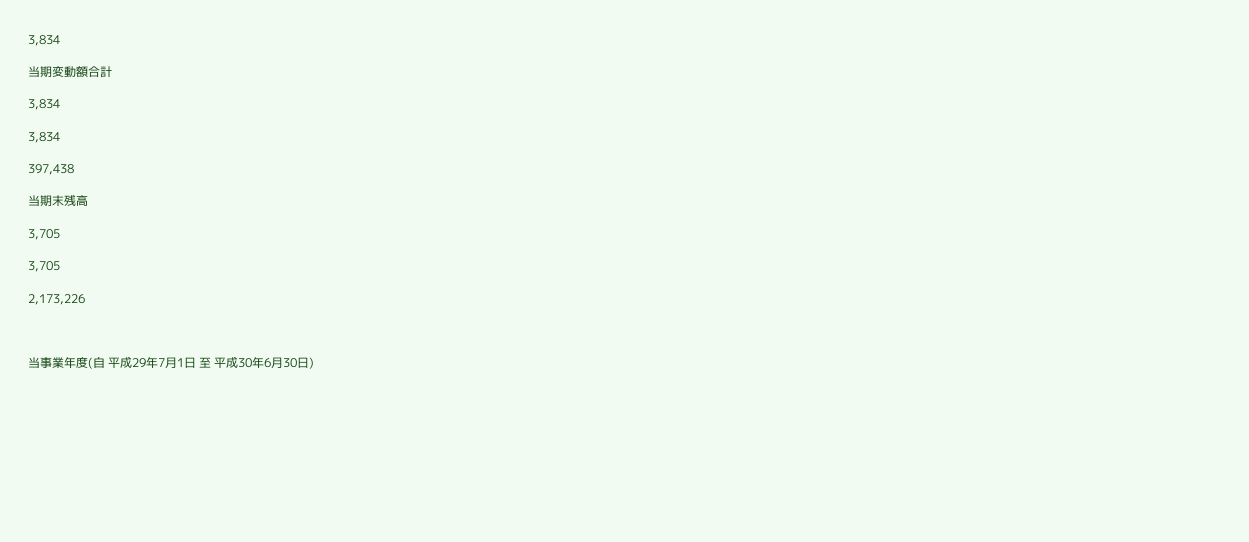3,834

当期変動額合計

3,834

3,834

397,438

当期末残高

3,705

3,705

2,173,226



当事業年度(自 平成29年7月1日 至 平成30年6月30日)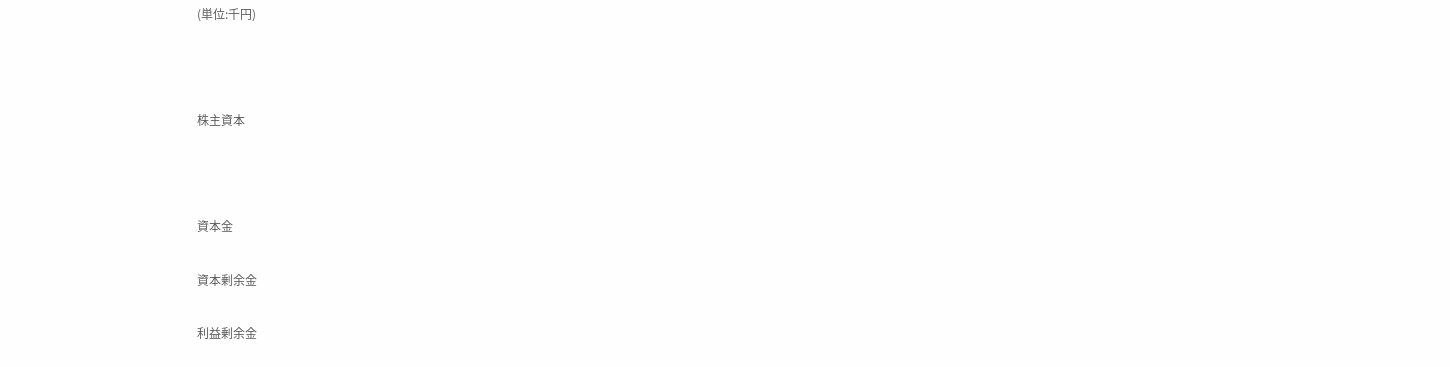(単位:千円)



株主資本



資本金

資本剰余金

利益剰余金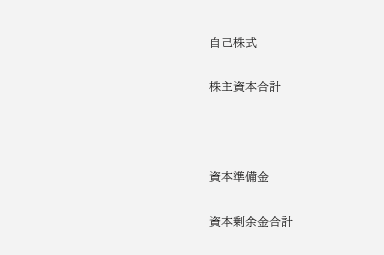自己株式

株主資本合計



資本準備金

資本剰余金合計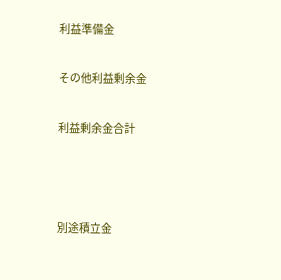利益準備金

その他利益剰余金

利益剰余金合計



別途積立金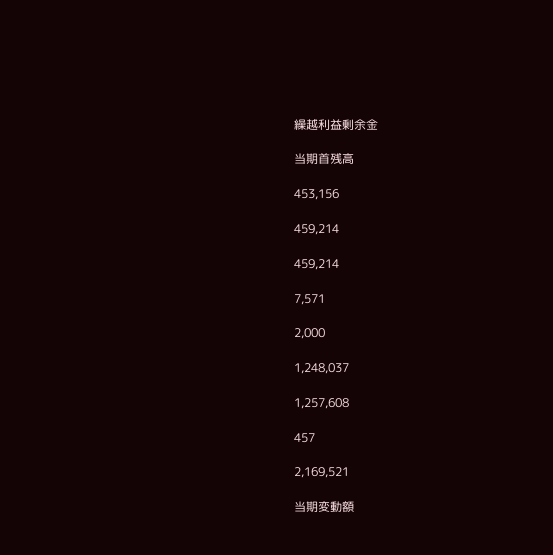繰越利益剰余金

当期首残高

453,156

459,214

459,214

7,571

2,000

1,248,037

1,257,608

457

2,169,521

当期変動額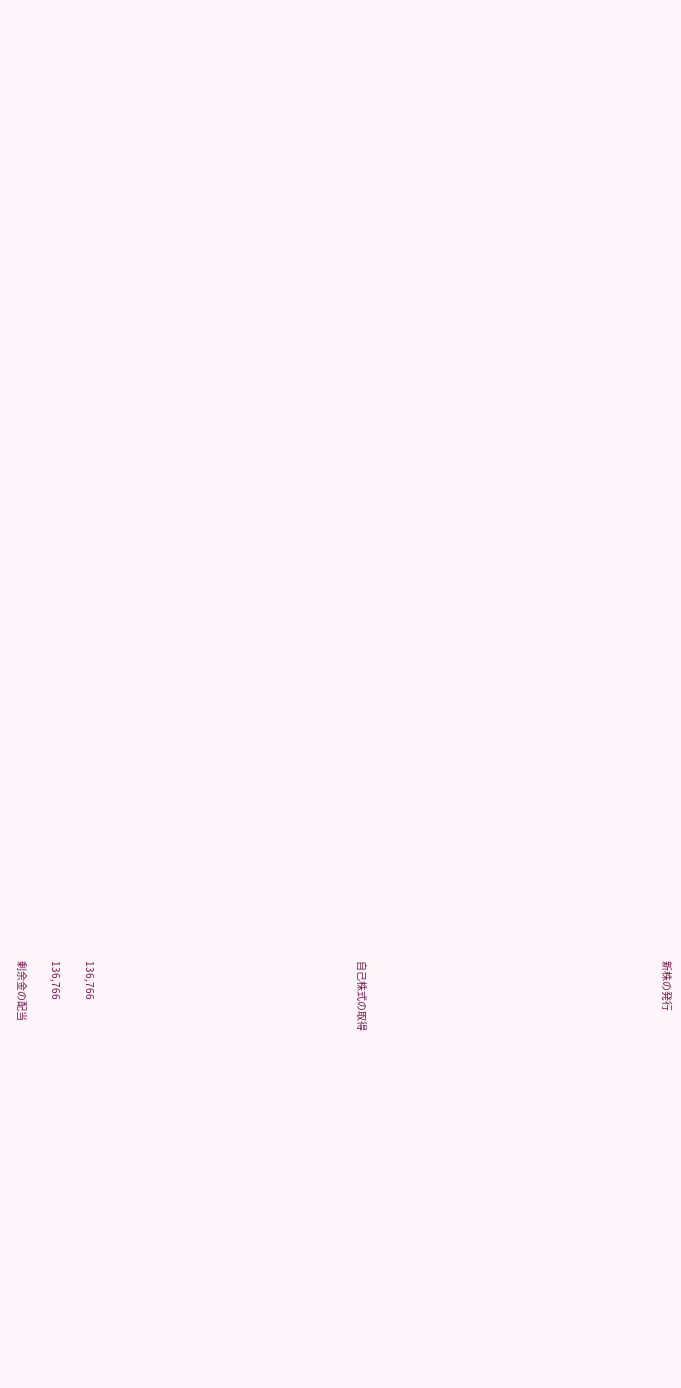新株の発行

















自己株式の取得















136,766

136,766

剰余金の配当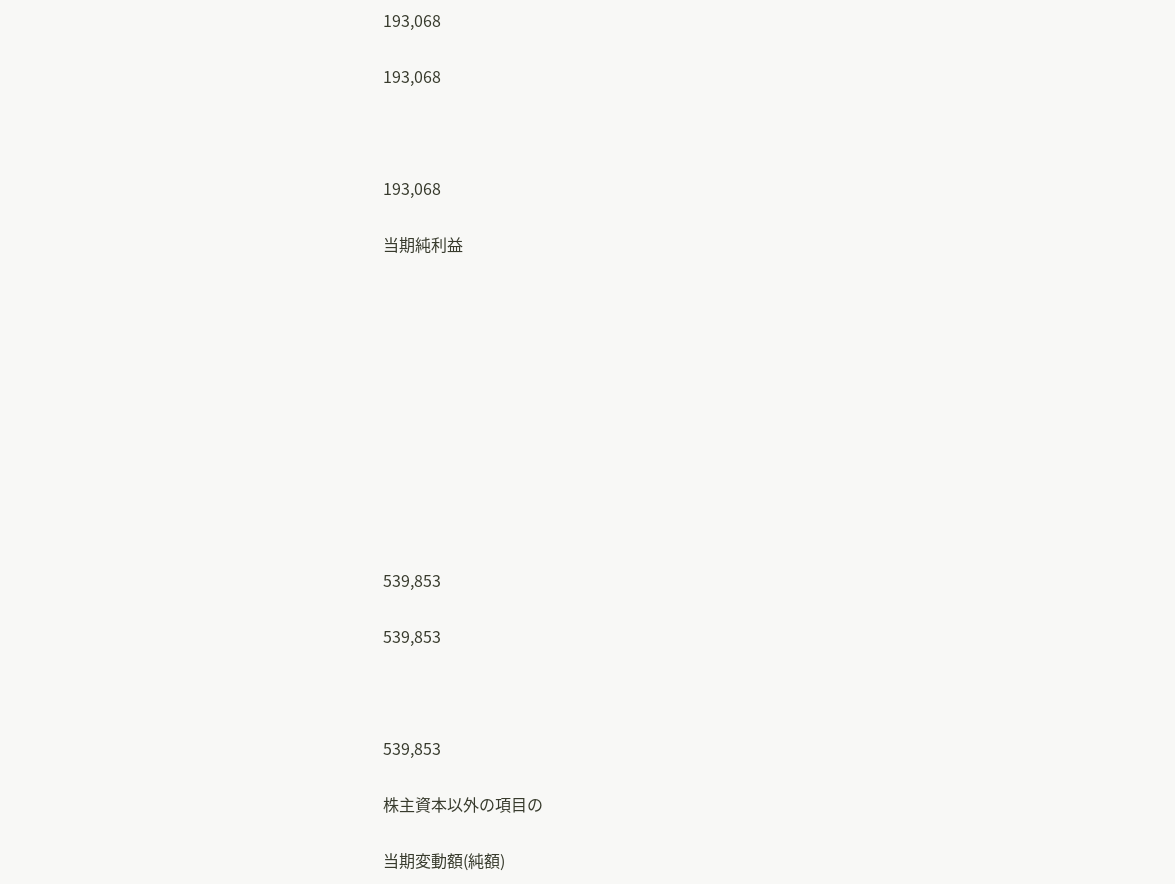193,068

193,068



193,068

当期純利益











539,853

539,853



539,853

株主資本以外の項目の

当期変動額(純額)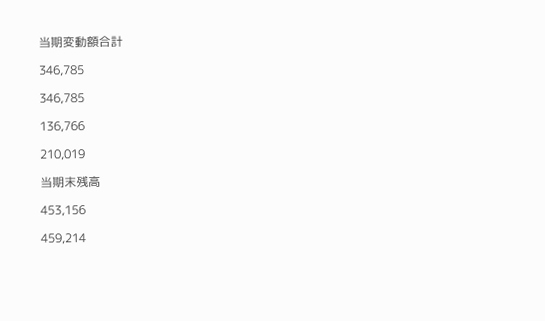当期変動額合計

346,785

346,785

136,766

210,019

当期末残高

453,156

459,214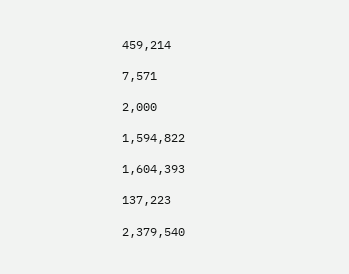459,214

7,571

2,000

1,594,822

1,604,393

137,223

2,379,540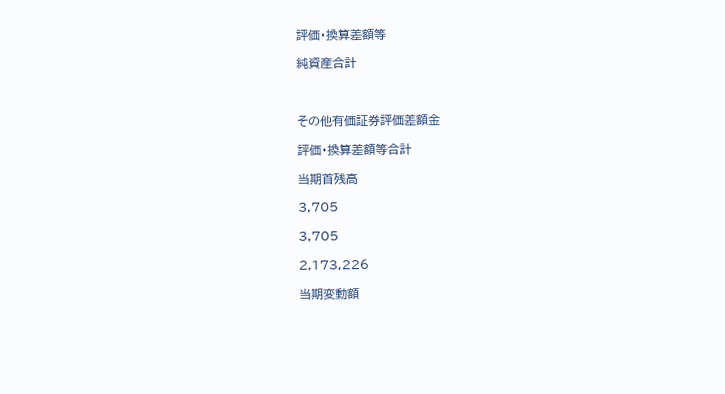評価・換算差額等

純資産合計



その他有価証券評価差額金

評価・換算差額等合計

当期首残高

3,705

3,705

2,173,226

当期変動額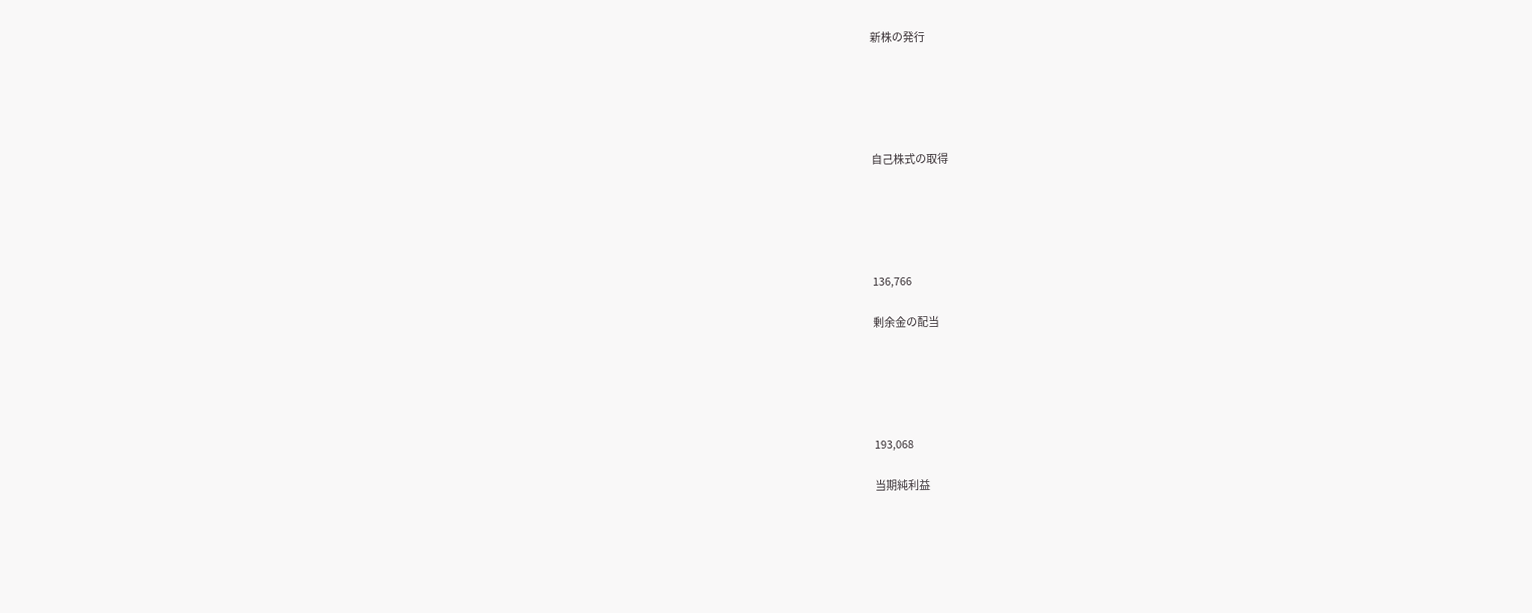新株の発行





自己株式の取得





136,766

剰余金の配当





193,068

当期純利益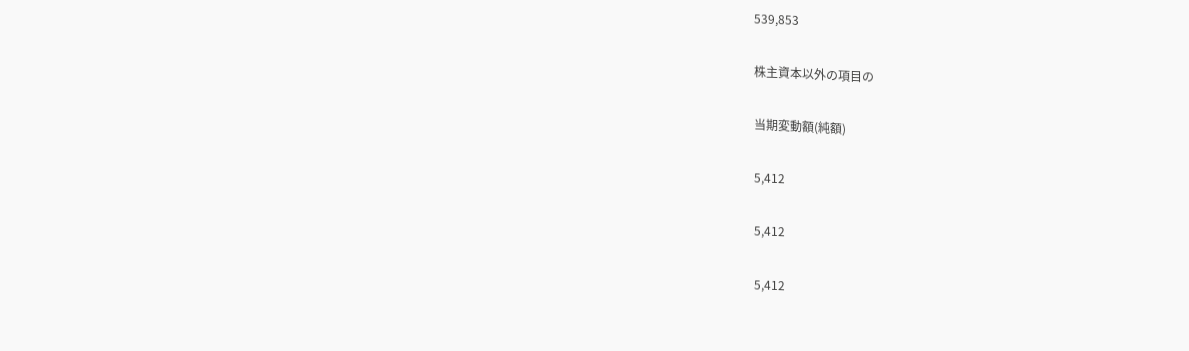539,853

株主資本以外の項目の

当期変動額(純額)

5,412

5,412

5,412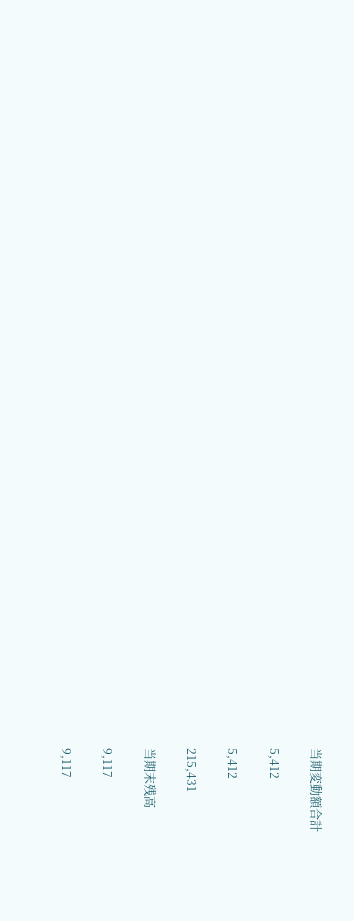当期変動額合計

5,412

5,412

215,431

当期末残高

9,117

9,117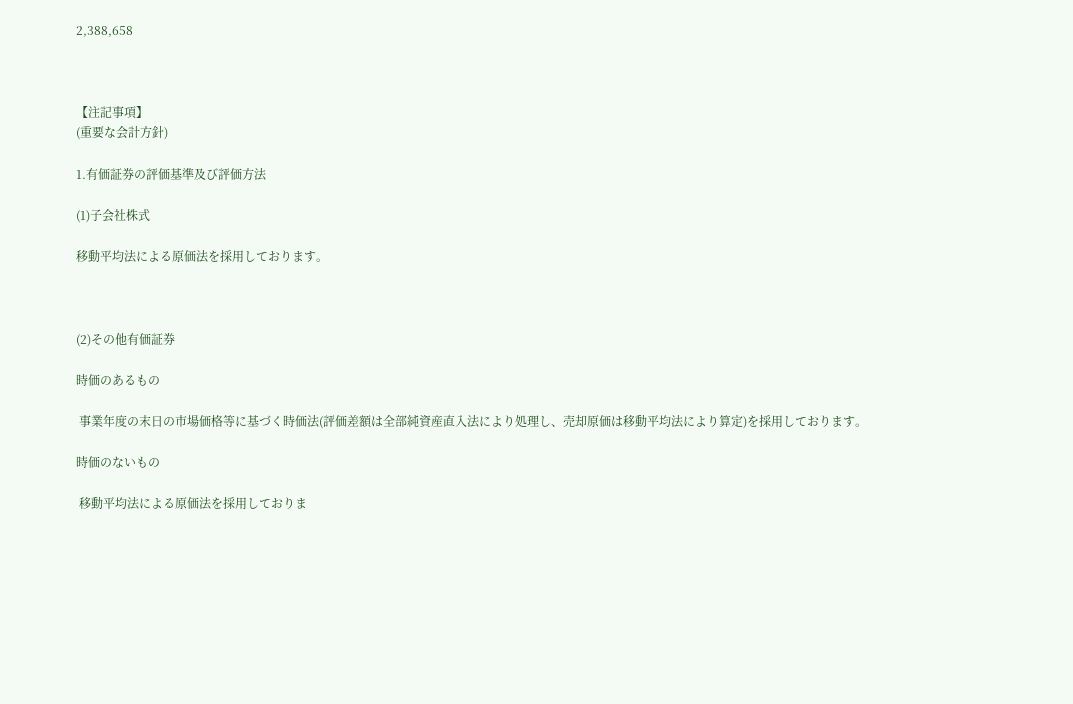2,388,658



【注記事項】
(重要な会計方針)

1.有価証券の評価基準及び評価方法

(1)子会社株式

移動平均法による原価法を採用しております。



(2)その他有価証券

時価のあるもの

 事業年度の末日の市場価格等に基づく時価法(評価差額は全部純資産直入法により処理し、売却原価は移動平均法により算定)を採用しております。

時価のないもの

 移動平均法による原価法を採用しておりま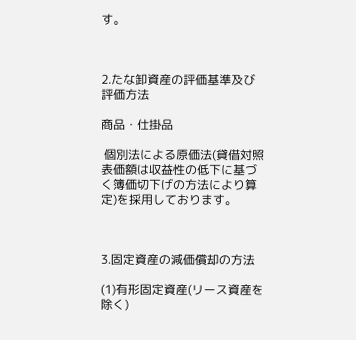す。



2.たな卸資産の評価基準及び評価方法

商品・仕掛品

 個別法による原価法(貸借対照表価額は収益性の低下に基づく簿価切下げの方法により算定)を採用しております。



3.固定資産の減価償却の方法

(1)有形固定資産(リース資産を除く)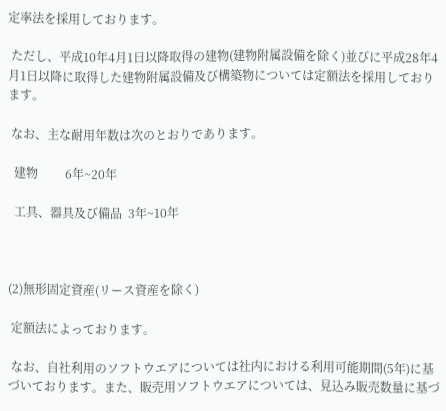定率法を採用しております。

 ただし、平成10年4月1日以降取得の建物(建物附属設備を除く)並びに平成28年4月1日以降に取得した建物附属設備及び構築物については定額法を採用しております。

 なお、主な耐用年数は次のとおりであります。

  建物         6年~20年

  工具、器具及び備品  3年~10年



(2)無形固定資産(リース資産を除く)

 定額法によっております。

 なお、自社利用のソフトウエアについては社内における利用可能期間(5年)に基づいております。また、販売用ソフトウエアについては、見込み販売数量に基づ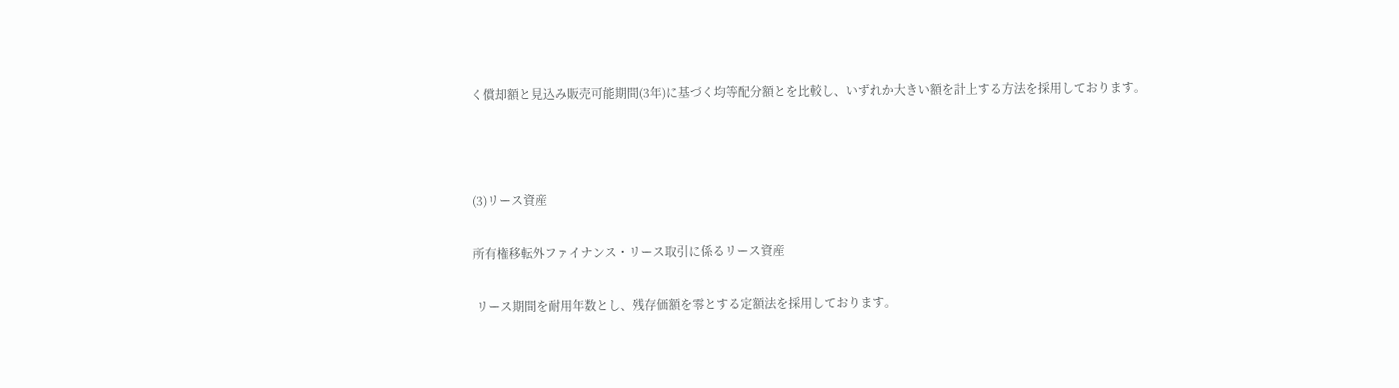く償却額と見込み販売可能期間(3年)に基づく均等配分額とを比較し、いずれか大きい額を計上する方法を採用しております。



(3)リース資産

所有権移転外ファイナンス・リース取引に係るリース資産

 リース期間を耐用年数とし、残存価額を零とする定額法を採用しております。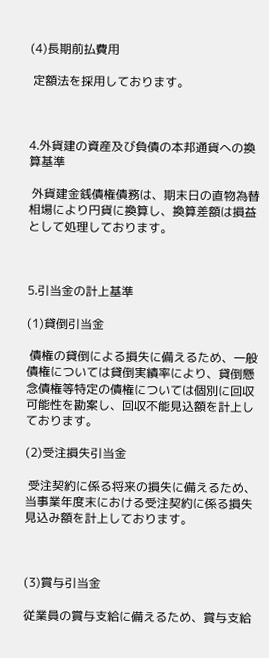(4)長期前払費用

 定額法を採用しております。



4.外貨建の資産及び負債の本邦通貨への換算基準

 外貨建金銭債権債務は、期末日の直物為替相場により円貨に換算し、換算差額は損益として処理しております。



5.引当金の計上基準

(1)貸倒引当金

 債権の貸倒による損失に備えるため、一般債権については貸倒実績率により、貸倒懸念債権等特定の債権については個別に回収可能性を勘案し、回収不能見込額を計上しております。

(2)受注損失引当金

 受注契約に係る将来の損失に備えるため、当事業年度末における受注契約に係る損失見込み額を計上しております。



(3)賞与引当金

従業員の賞与支給に備えるため、賞与支給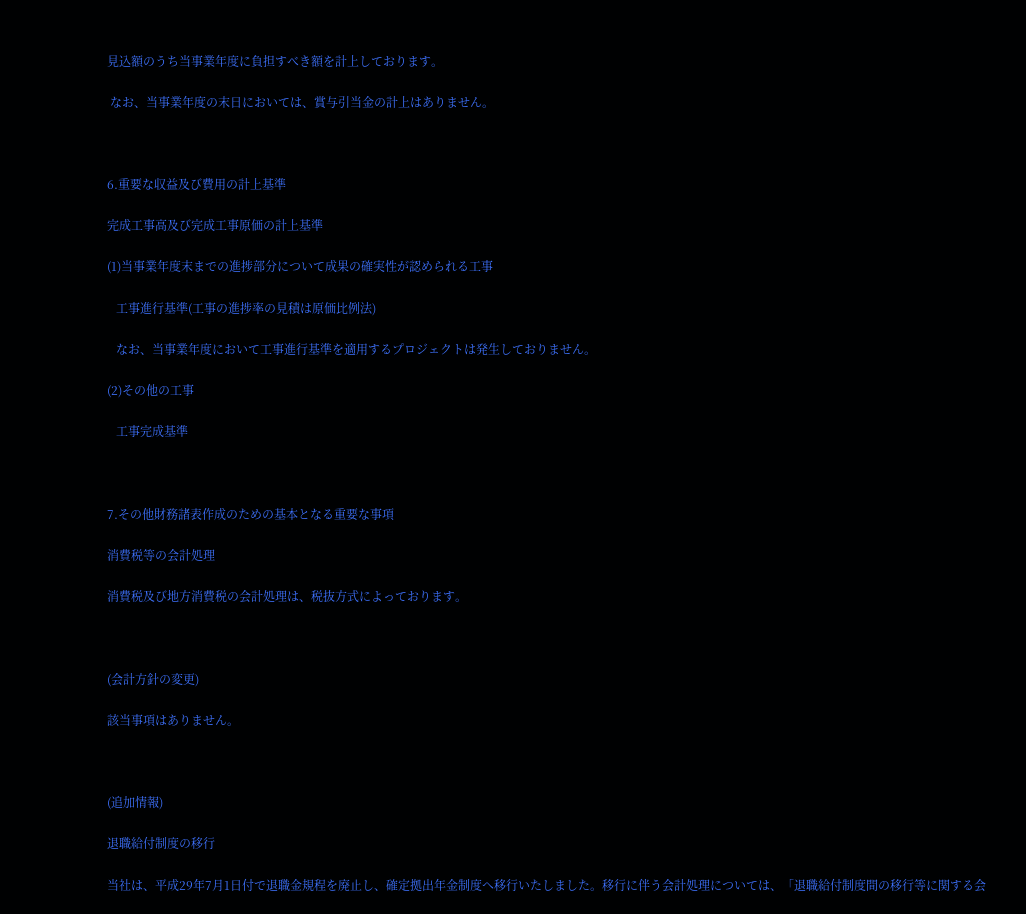見込額のうち当事業年度に負担すべき額を計上しております。

 なお、当事業年度の末日においては、賞与引当金の計上はありません。



6.重要な収益及び費用の計上基準

完成工事高及び完成工事原価の計上基準

(1)当事業年度末までの進捗部分について成果の確実性が認められる工事

   工事進行基準(工事の進捗率の見積は原価比例法)

   なお、当事業年度において工事進行基準を適用するプロジェクトは発生しておりません。

(2)その他の工事

   工事完成基準



7.その他財務諸表作成のための基本となる重要な事項

消費税等の会計処理

消費税及び地方消費税の会計処理は、税抜方式によっております。



(会計方針の変更)

該当事項はありません。



(追加情報)

退職給付制度の移行

当社は、平成29年7月1日付で退職金規程を廃止し、確定拠出年金制度へ移行いたしました。移行に伴う会計処理については、「退職給付制度間の移行等に関する会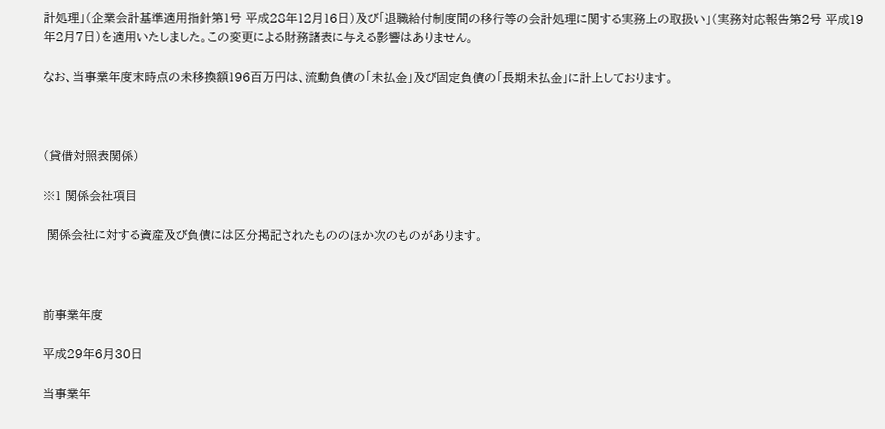計処理」(企業会計基準適用指針第1号 平成28年12月16日)及び「退職給付制度間の移行等の会計処理に関する実務上の取扱い」(実務対応報告第2号 平成19年2月7日)を適用いたしました。この変更による財務諸表に与える影響はありません。

なお、当事業年度末時点の未移換額196百万円は、流動負債の「未払金」及び固定負債の「長期未払金」に計上しております。



(貸借対照表関係)

※1 関係会社項目

 関係会社に対する資産及び負債には区分掲記されたもののほか次のものがあります。



前事業年度

平成29年6月30日

当事業年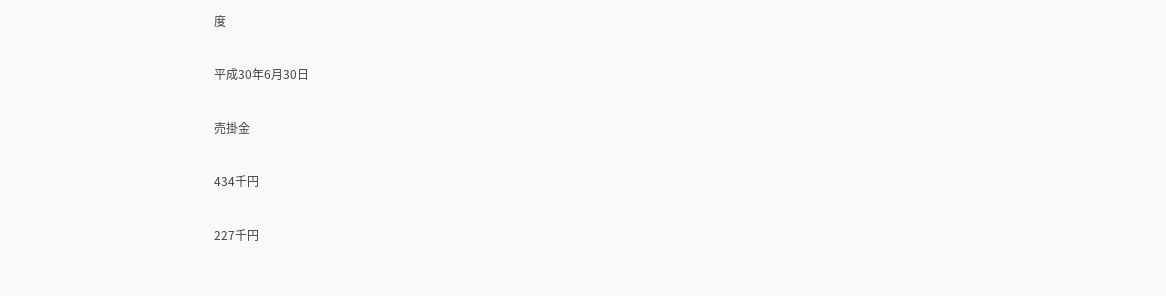度

平成30年6月30日

売掛金

434千円

227千円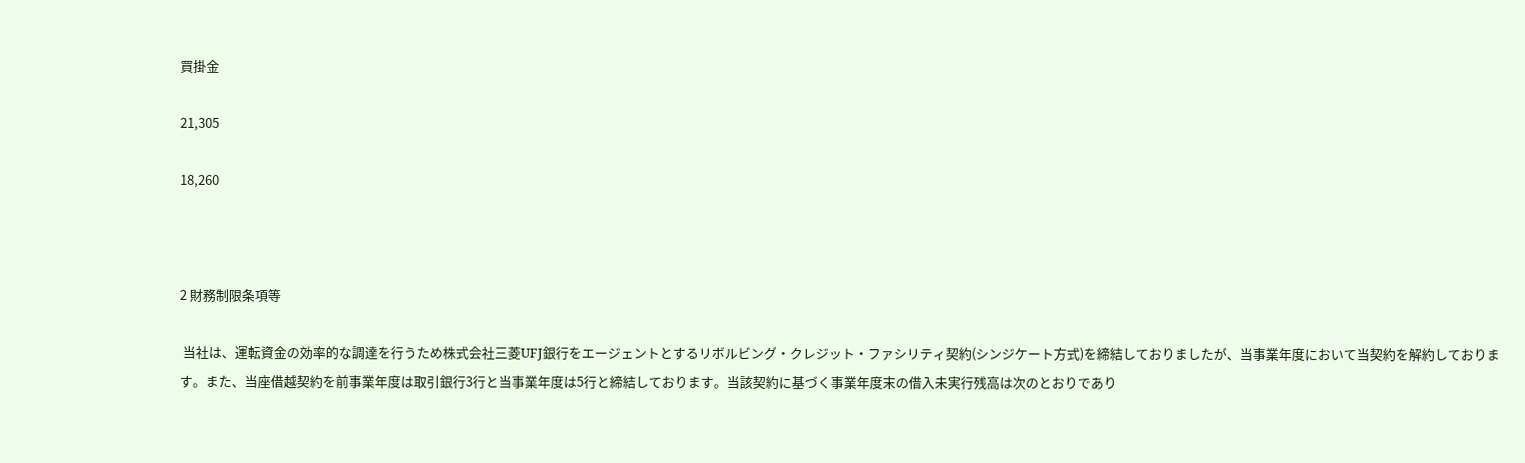買掛金

21,305

18,260



2 財務制限条項等

 当社は、運転資金の効率的な調達を行うため株式会社三菱UFJ銀行をエージェントとするリボルビング・クレジット・ファシリティ契約(シンジケート方式)を締結しておりましたが、当事業年度において当契約を解約しております。また、当座借越契約を前事業年度は取引銀行3行と当事業年度は5行と締結しております。当該契約に基づく事業年度末の借入未実行残高は次のとおりであり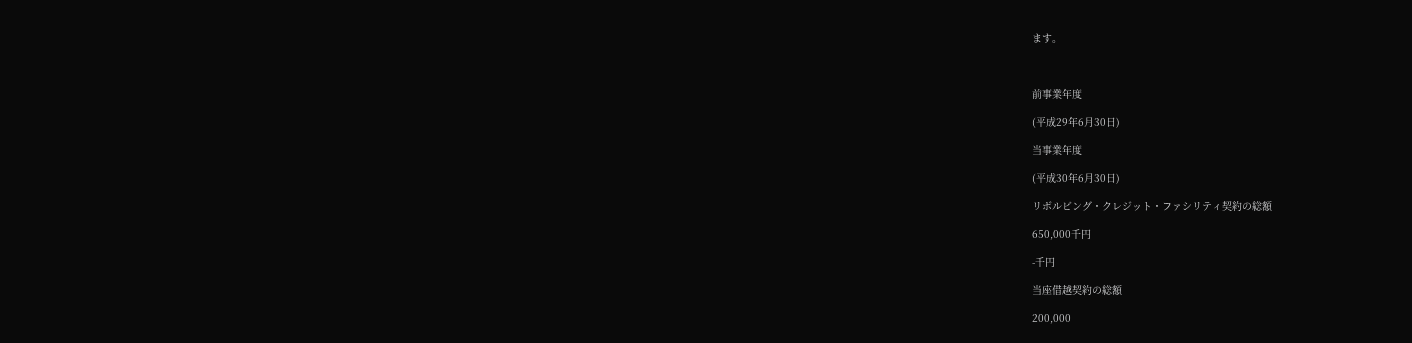ます。



前事業年度

(平成29年6月30日)

当事業年度

(平成30年6月30日)

リボルビング・クレジット・ファシリティ契約の総額

650,000千円

-千円

当座借越契約の総額

200,000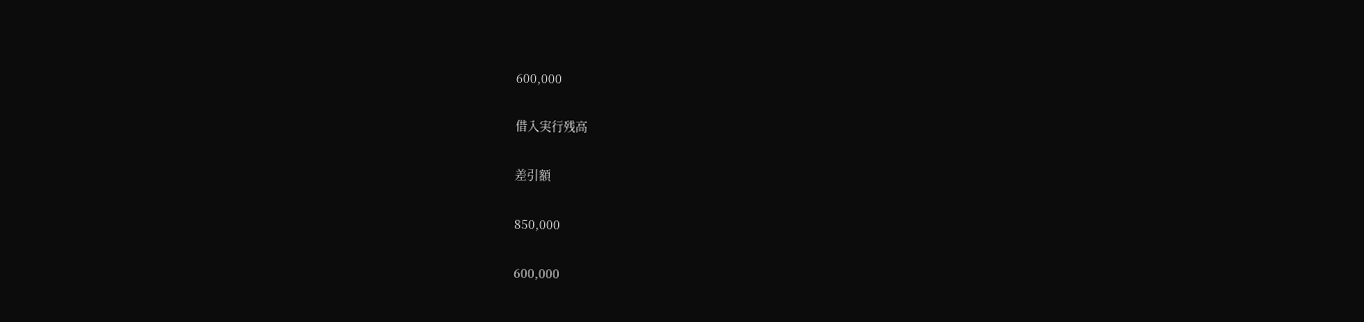600,000

借入実行残高

差引額

850,000

600,000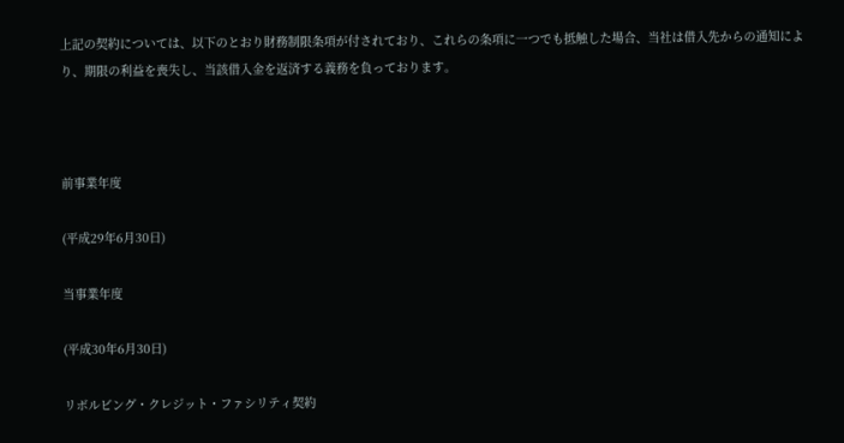上記の契約については、以下のとおり財務制限条項が付されており、これらの条項に一つでも抵触した場合、当社は借入先からの通知により、期限の利益を喪失し、当該借入金を返済する義務を負っております。



前事業年度

(平成29年6月30日)

当事業年度

(平成30年6月30日)

リボルビング・クレジット・ファシリティ契約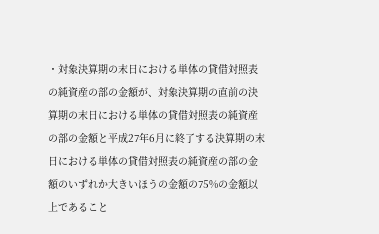・対象決算期の末日における単体の貸借対照表の純資産の部の金額が、対象決算期の直前の決算期の末日における単体の貸借対照表の純資産の部の金額と平成27年6月に終了する決算期の末日における単体の貸借対照表の純資産の部の金額のいずれか大きいほうの金額の75%の金額以上であること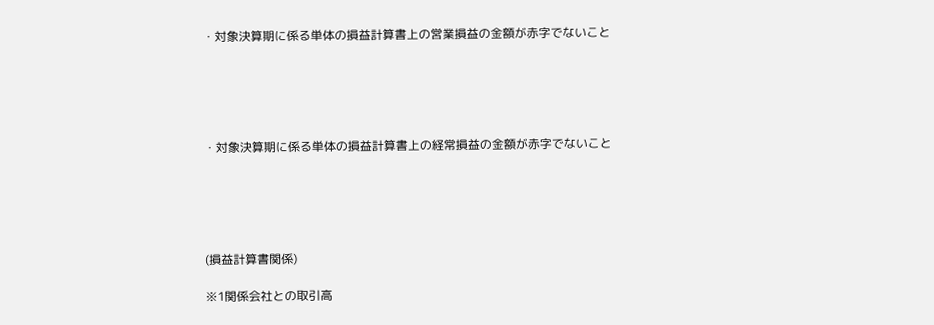・対象決算期に係る単体の損益計算書上の営業損益の金額が赤字でないこと





・対象決算期に係る単体の損益計算書上の経常損益の金額が赤字でないこと





(損益計算書関係)

※1関係会社との取引高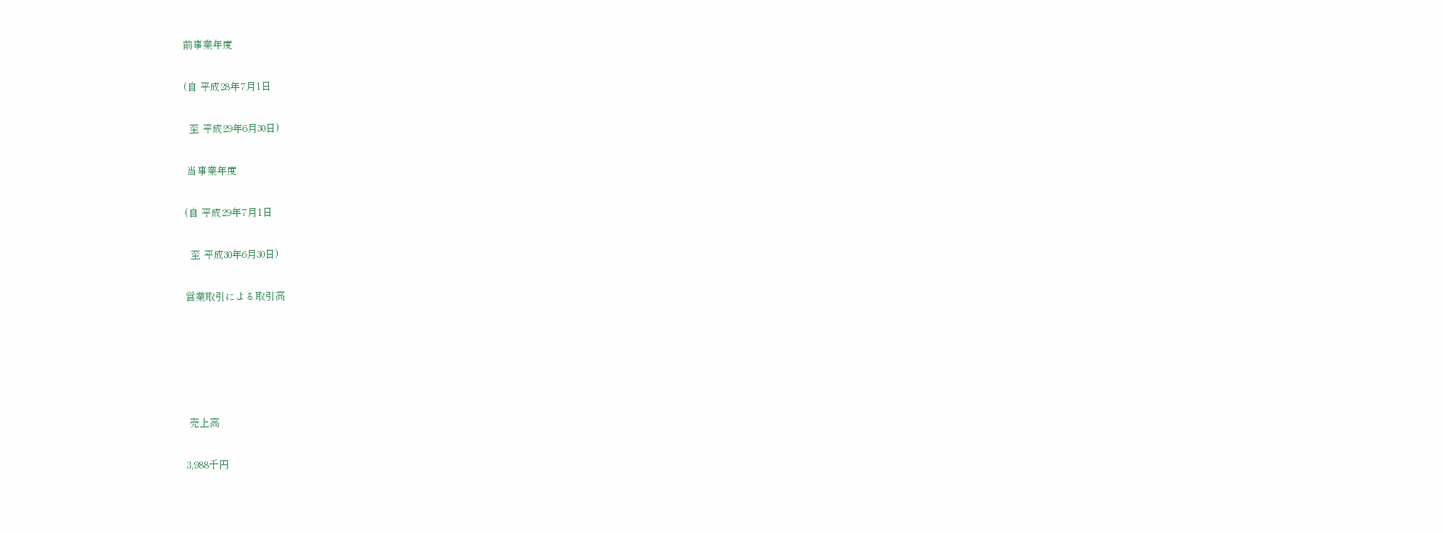前事業年度

(自 平成28年7月1日

  至 平成29年6月30日)

 当事業年度

(自 平成29年7月1日

  至 平成30年6月30日)

営業取引による取引高





 売上高

3,988千円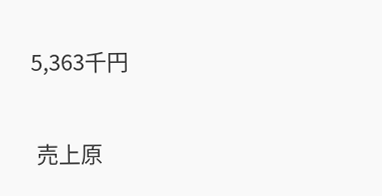5,363千円

 売上原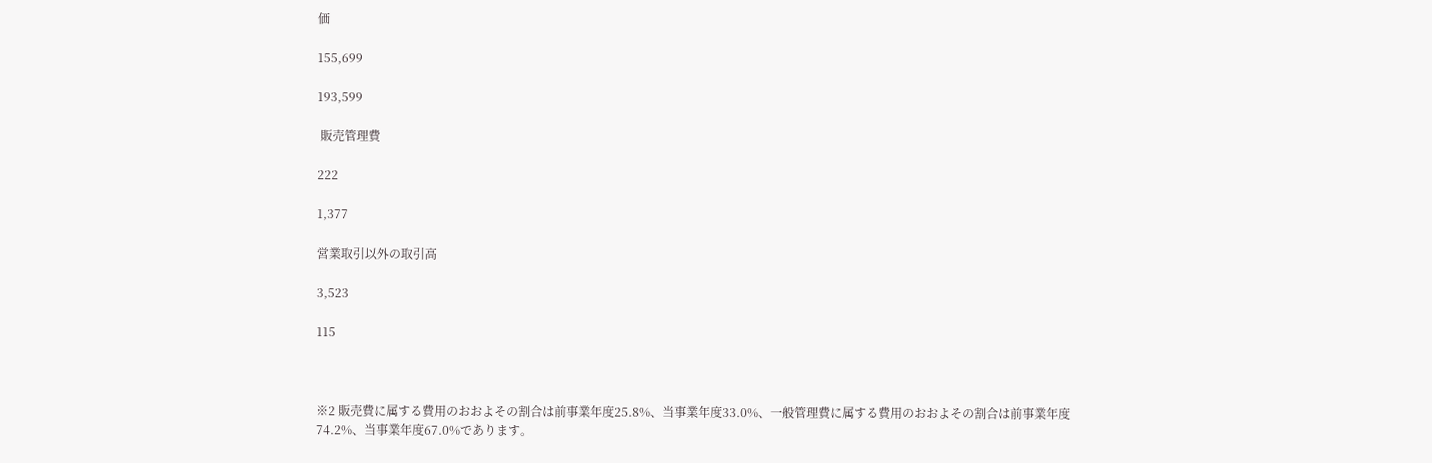価

155,699

193,599

 販売管理費

222

1,377

営業取引以外の取引高

3,523

115



※2 販売費に属する費用のおおよその割合は前事業年度25.8%、当事業年度33.0%、一般管理費に属する費用のおおよその割合は前事業年度74.2%、当事業年度67.0%であります。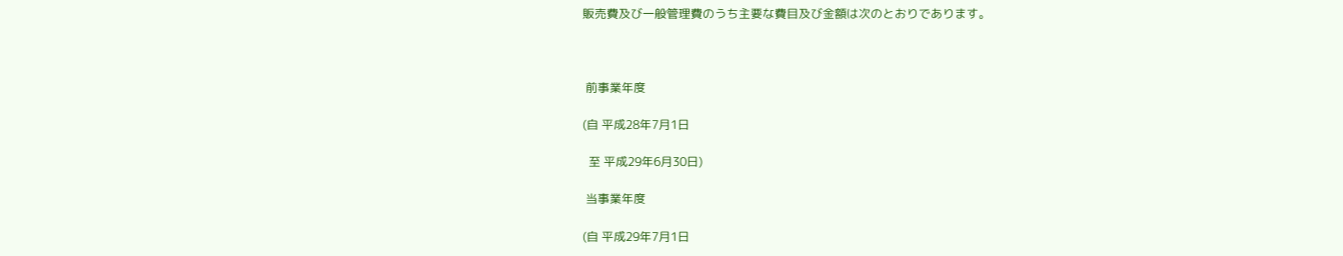販売費及び一般管理費のうち主要な費目及び金額は次のとおりであります。



 前事業年度

(自 平成28年7月1日

  至 平成29年6月30日)

 当事業年度

(自 平成29年7月1日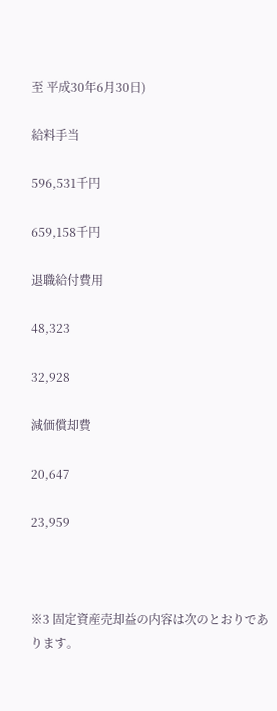至 平成30年6月30日)

給料手当

596,531千円

659,158千円

退職給付費用

48,323

32,928

減価償却費

20,647

23,959



※3 固定資産売却益の内容は次のとおりであります。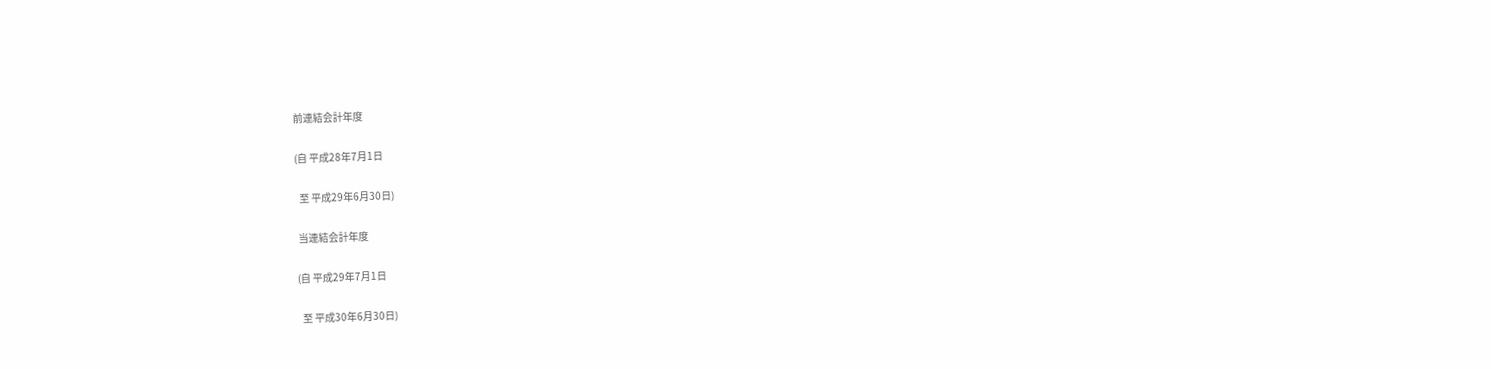前連結会計年度

(自 平成28年7月1日

  至 平成29年6月30日)

 当連結会計年度

(自 平成29年7月1日

  至 平成30年6月30日)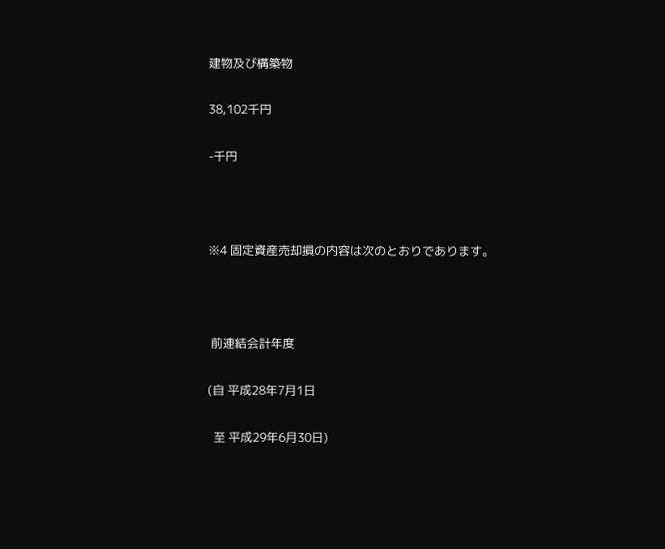建物及び構築物

38,102千円

-千円



※4 固定資産売却損の内容は次のとおりであります。



 前連結会計年度

(自 平成28年7月1日

  至 平成29年6月30日)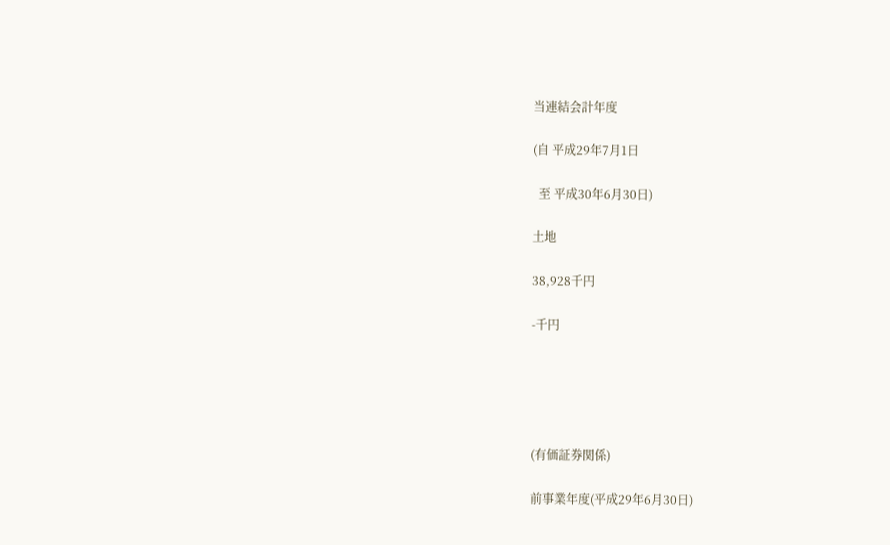当連結会計年度

(自 平成29年7月1日

  至 平成30年6月30日)

土地

38,928千円

-千円





(有価証券関係)

前事業年度(平成29年6月30日)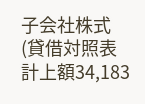子会社株式(貸借対照表計上額34,183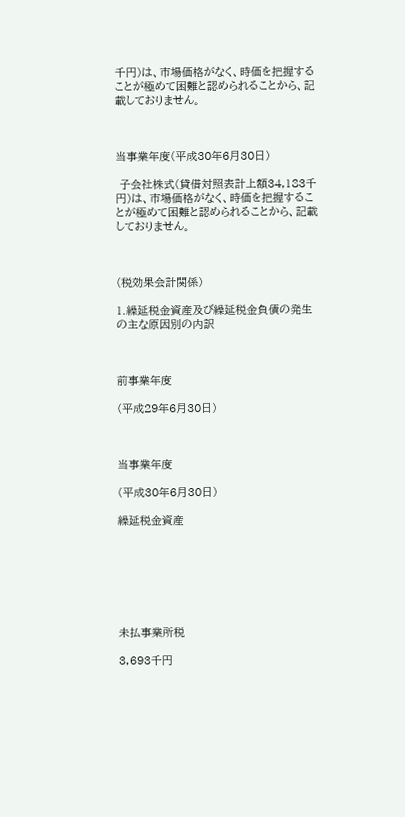千円)は、市場価格がなく、時価を把握することが極めて困難と認められることから、記載しておりません。



当事業年度(平成30年6月30日)

 子会社株式(貸借対照表計上額34,183千円)は、市場価格がなく、時価を把握することが極めて困難と認められることから、記載しておりません。



(税効果会計関係)

1.繰延税金資産及び繰延税金負債の発生の主な原因別の内訳



前事業年度

(平成29年6月30日)



当事業年度

(平成30年6月30日)

繰延税金資産







未払事業所税

3,693千円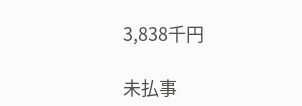3,838千円

未払事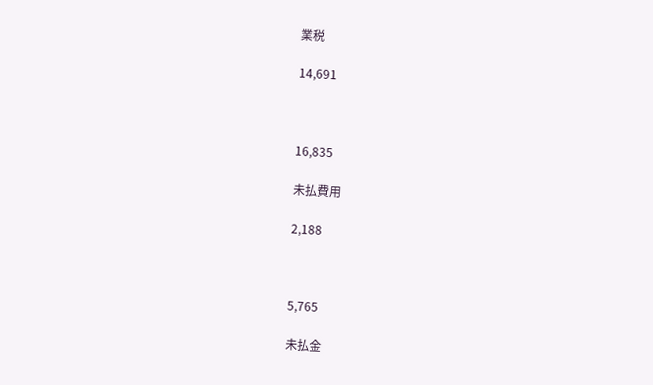業税

14,691



16,835

未払費用

2,188



5,765

未払金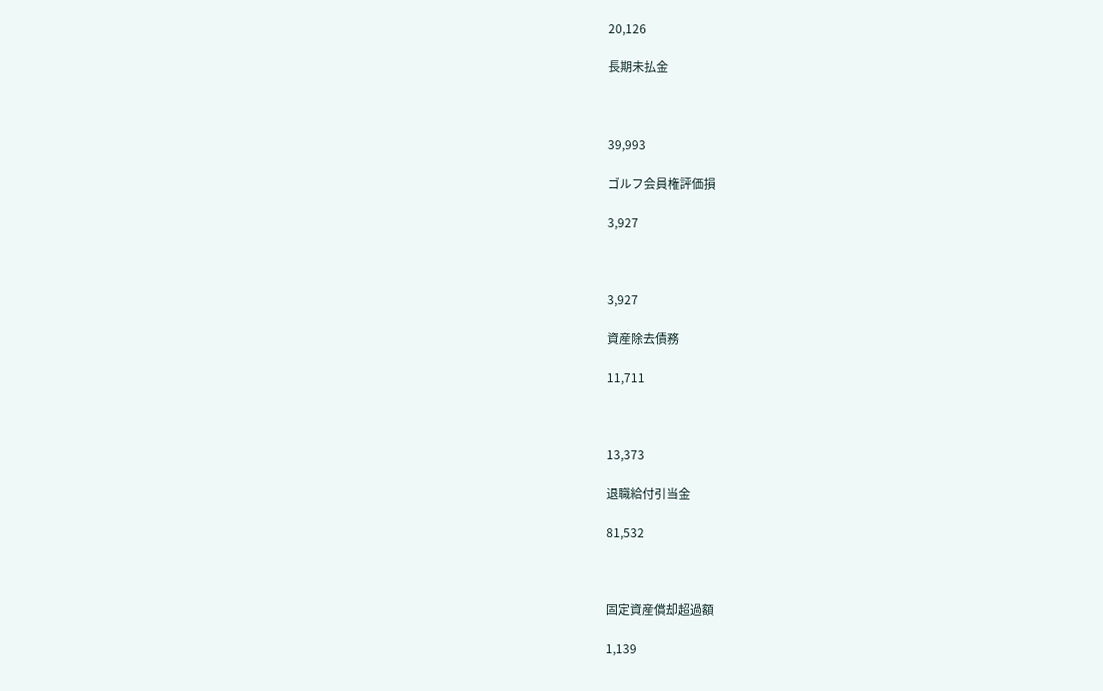20,126

長期未払金



39,993

ゴルフ会員権評価損

3,927



3,927

資産除去債務

11,711



13,373

退職給付引当金

81,532



固定資産償却超過額

1,139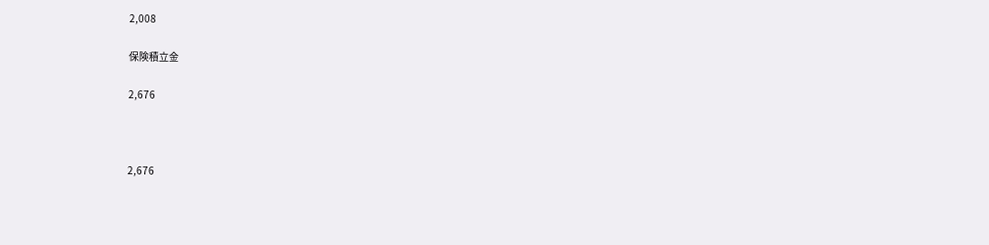2,008

保険積立金

2,676



2,676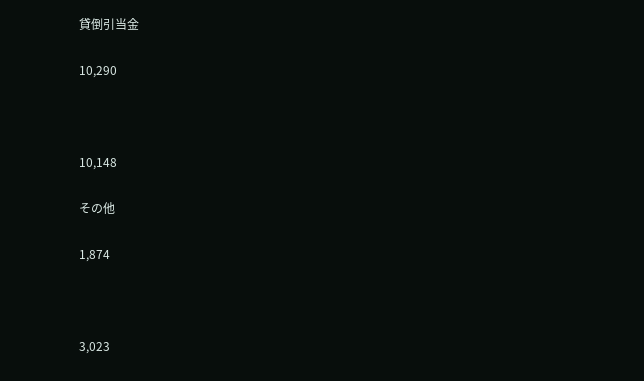貸倒引当金

10,290



10,148

その他

1,874



3,023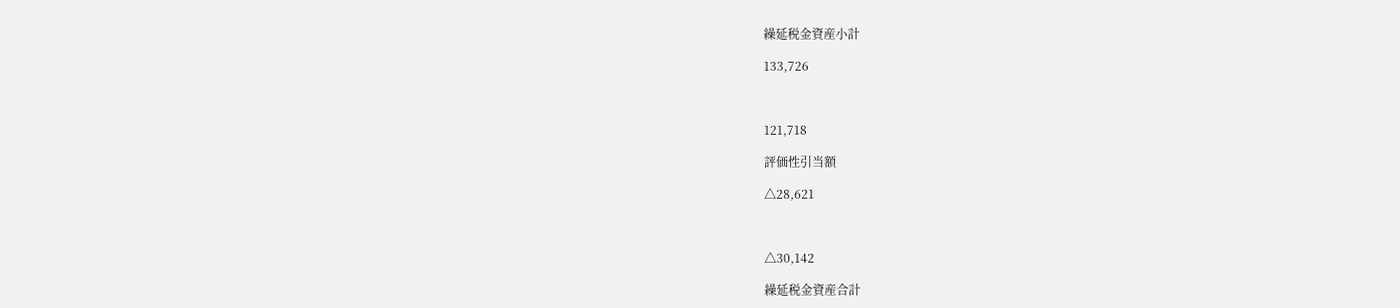繰延税金資産小計

133,726



121,718

評価性引当額

△28,621



△30,142

繰延税金資産合計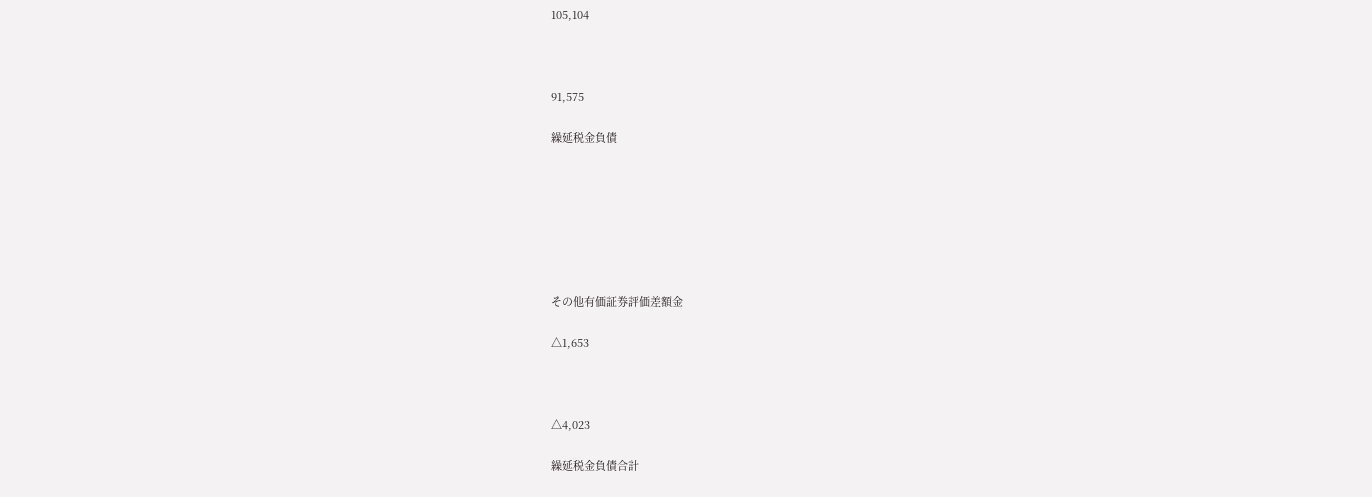105,104



91,575

繰延税金負債







その他有価証券評価差額金

△1,653



△4,023

繰延税金負債合計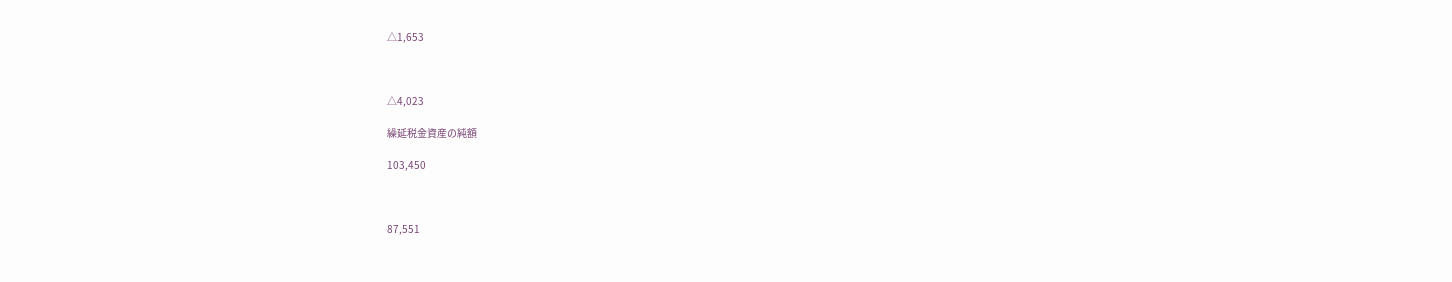△1,653



△4,023

繰延税金資産の純額

103,450



87,551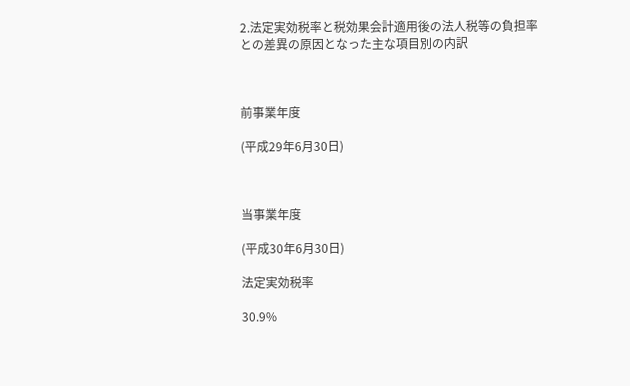2.法定実効税率と税効果会計適用後の法人税等の負担率との差異の原因となった主な項目別の内訳



前事業年度

(平成29年6月30日)



当事業年度

(平成30年6月30日)

法定実効税率

30.9%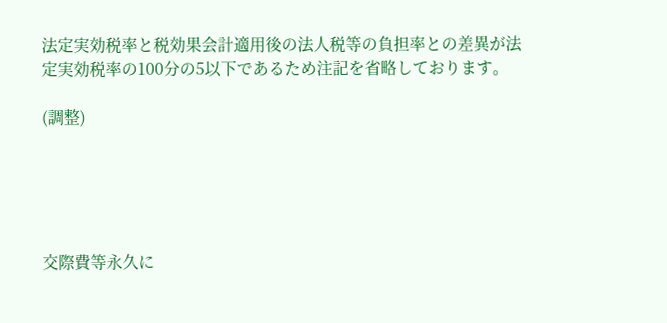法定実効税率と税効果会計適用後の法人税等の負担率との差異が法定実効税率の100分の5以下であるため注記を省略しております。

(調整)





交際費等永久に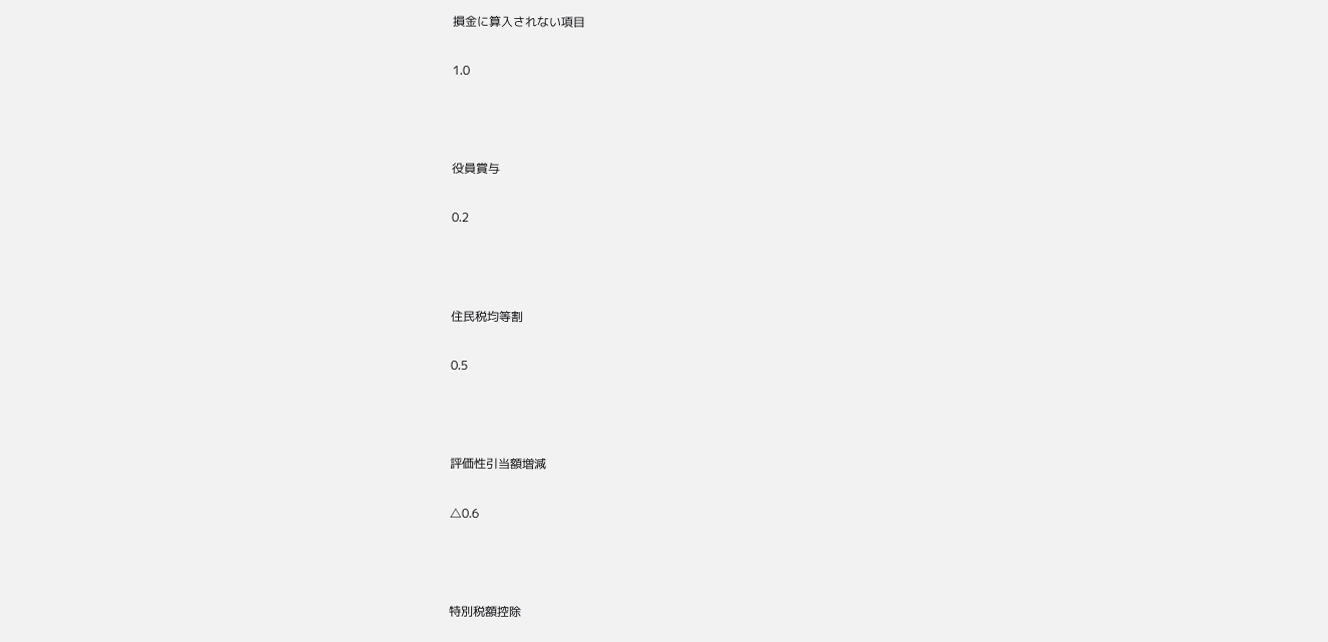損金に算入されない項目

1.0



役員賞与

0.2



住民税均等割

0.5



評価性引当額増減

△0.6



特別税額控除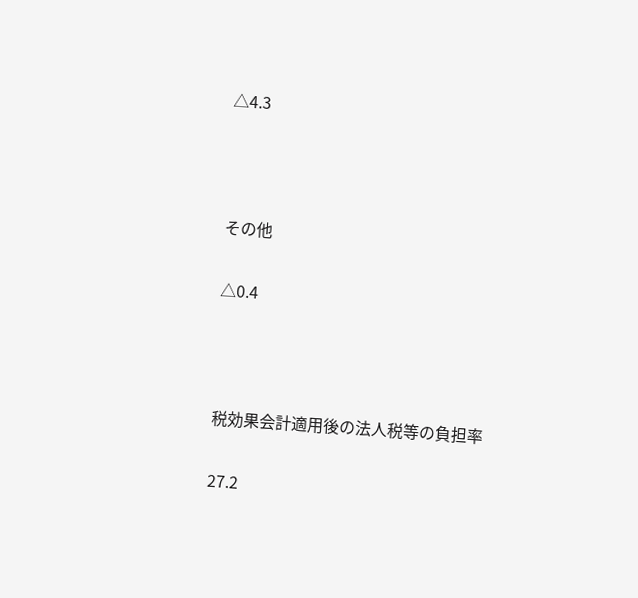△4.3



その他

△0.4



税効果会計適用後の法人税等の負担率

27.2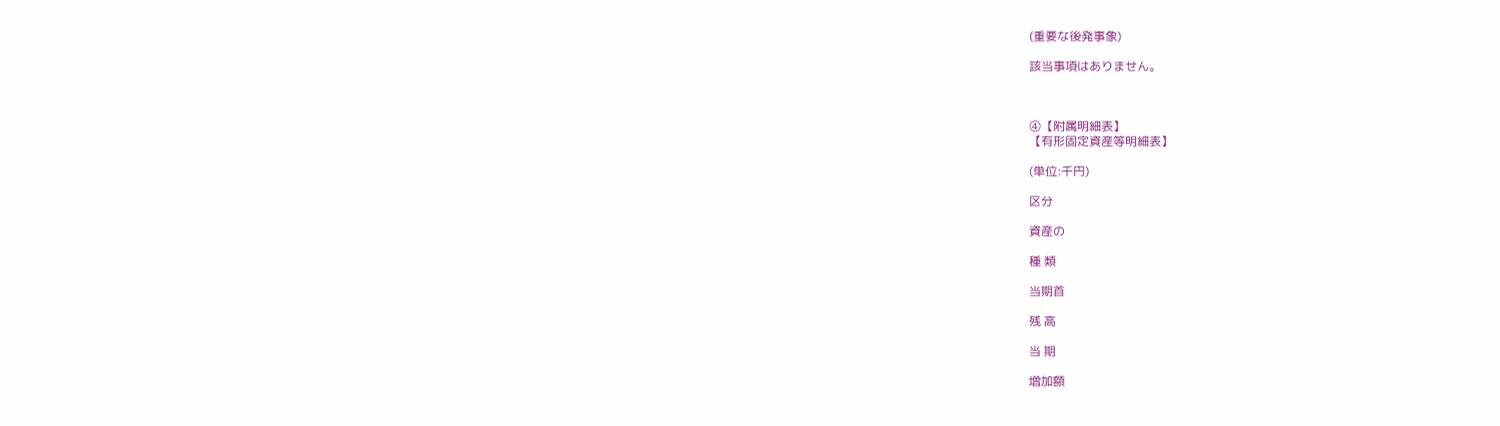(重要な後発事象)

該当事項はありません。



④【附属明細表】
【有形固定資産等明細表】

(単位:千円)

区分

資産の

種 類

当期首

残 高

当 期

増加額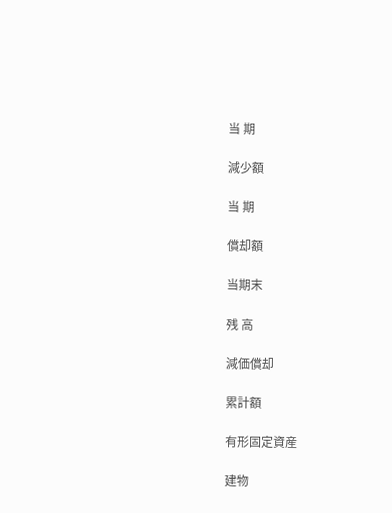当 期

減少額

当 期

償却額

当期末

残 高

減価償却

累計額

有形固定資産

建物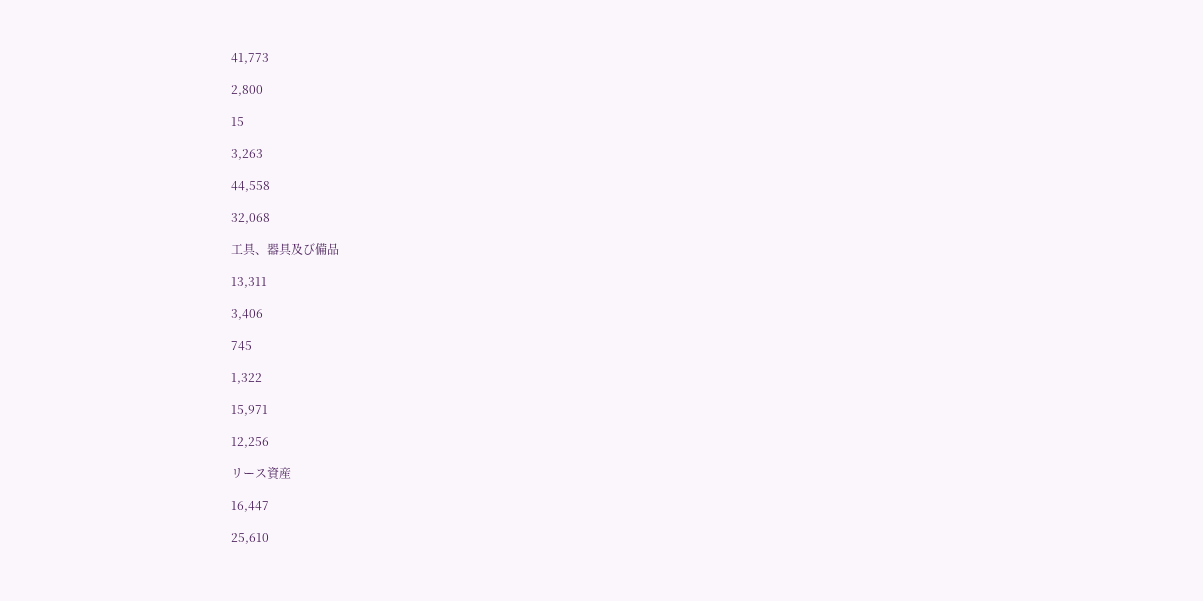41,773

2,800

15

3,263

44,558

32,068

工具、器具及び備品

13,311

3,406

745

1,322

15,971

12,256

リース資産

16,447

25,610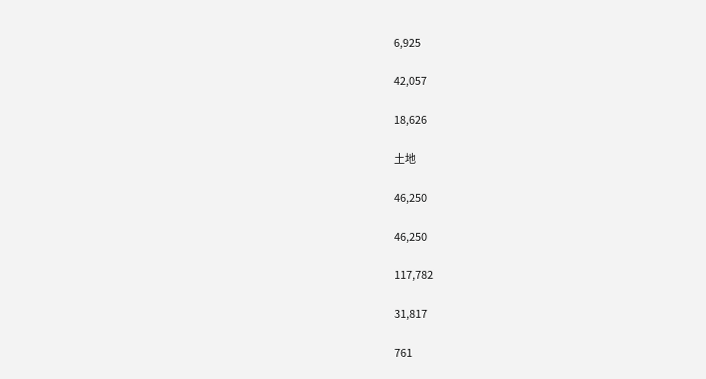6,925

42,057

18,626

土地

46,250

46,250

117,782

31,817

761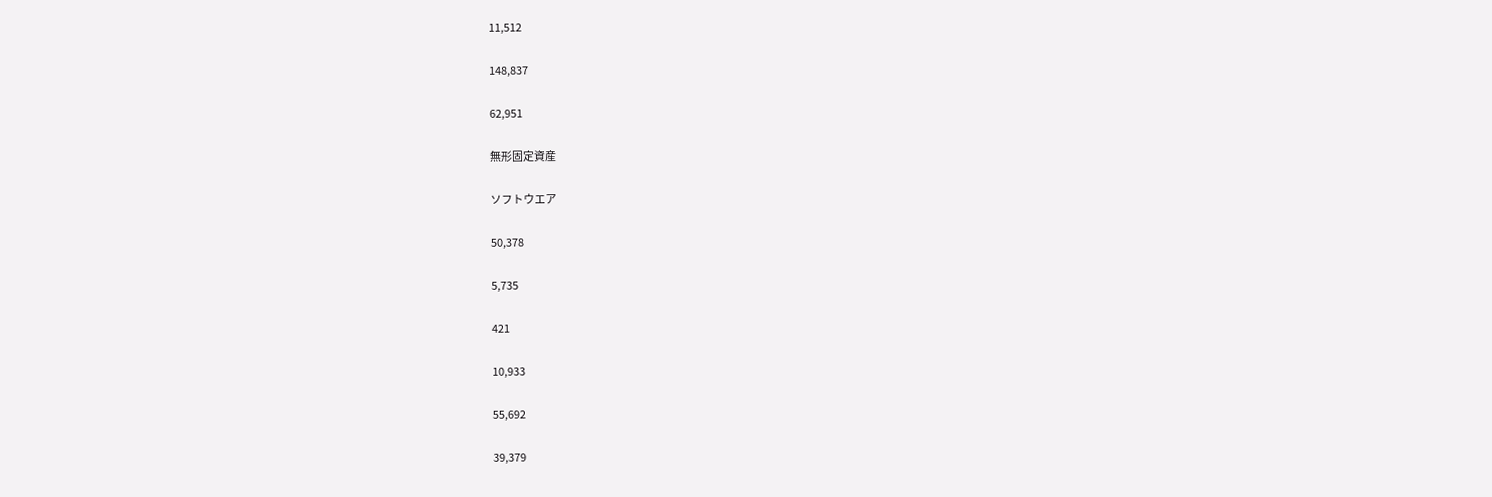11,512

148,837

62,951

無形固定資産

ソフトウエア

50,378

5,735

421

10,933

55,692

39,379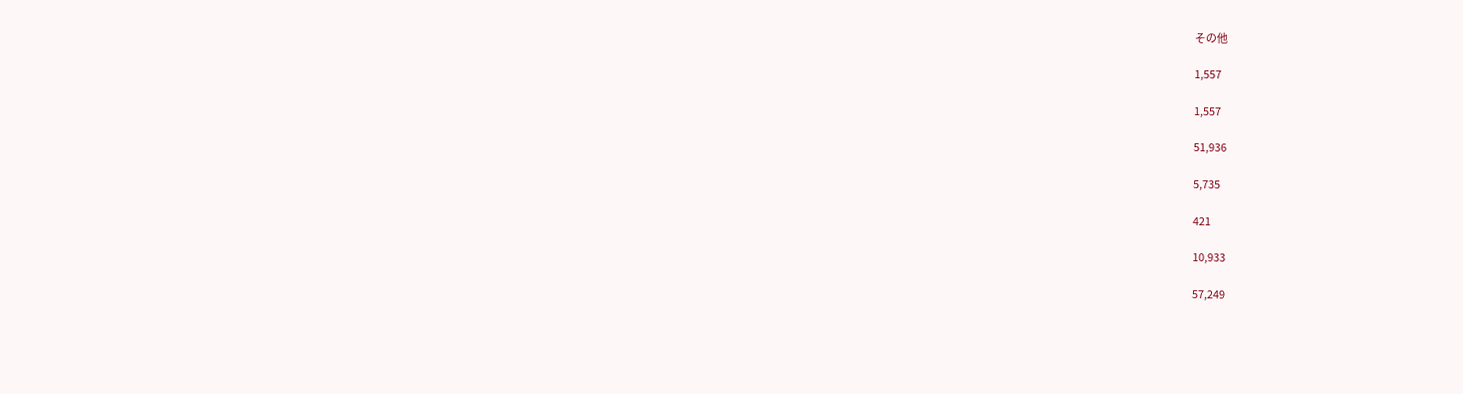その他

1,557

1,557

51,936

5,735

421

10,933

57,249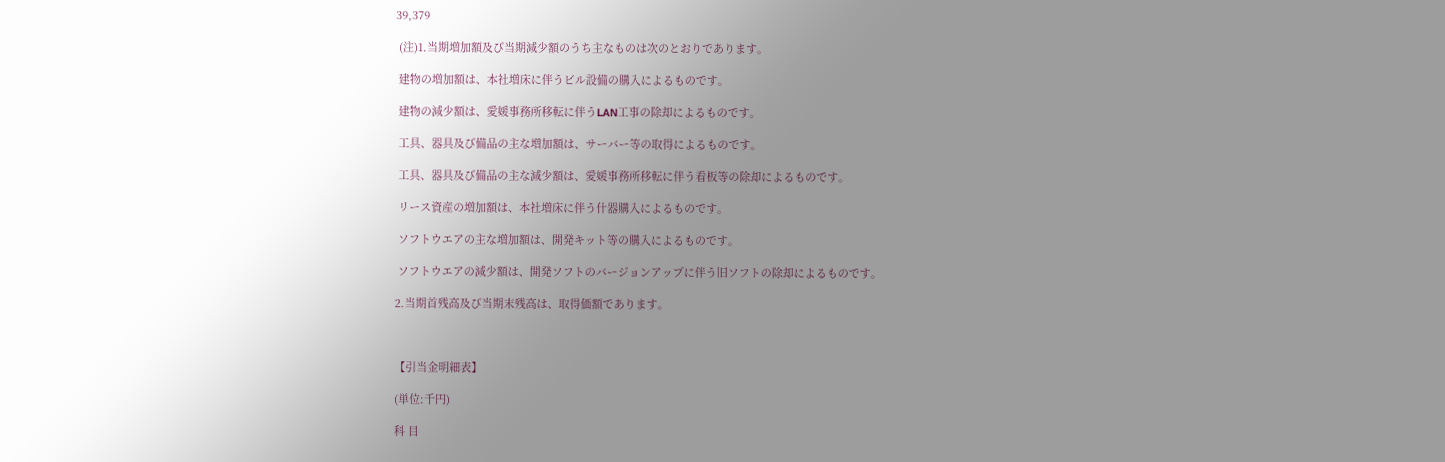39,379

 (注)1.当期増加額及び当期減少額のうち主なものは次のとおりであります。

 建物の増加額は、本社増床に伴うビル設備の購入によるものです。

 建物の減少額は、愛媛事務所移転に伴うLAN工事の除却によるものです。

 工具、器具及び備品の主な増加額は、サーバー等の取得によるものです。

 工具、器具及び備品の主な減少額は、愛媛事務所移転に伴う看板等の除却によるものです。

 リース資産の増加額は、本社増床に伴う什器購入によるものです。

 ソフトウエアの主な増加額は、開発キット等の購入によるものです。

 ソフトウエアの減少額は、開発ソフトのバージョンアップに伴う旧ソフトの除却によるものです。

2.当期首残高及び当期末残高は、取得価額であります。



【引当金明細表】

(単位:千円)

科 目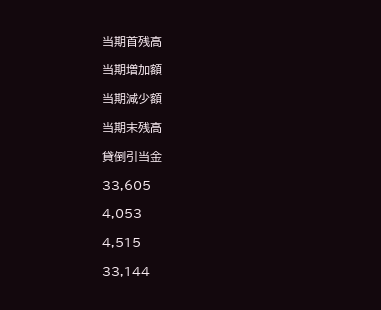当期首残高

当期増加額

当期減少額

当期末残高

貸倒引当金

33,605

4,053

4,515

33,144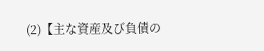(2)【主な資産及び負債の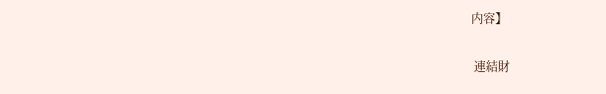内容】

 連結財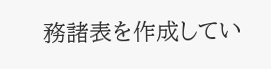務諸表を作成してい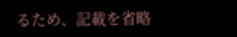るため、記載を省略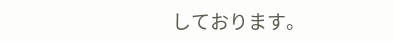しております。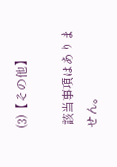(3)【その他】

 該当事項はありません。